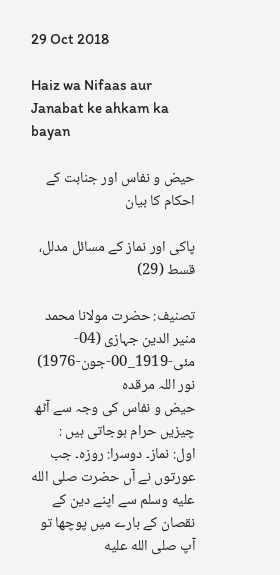29 Oct 2018

Haiz wa Nifaas aur Janabat ke ahkam ka bayan

حیض و نفاس اور جنابت کے احکام کا بیان

پاکی اور نماز کے مسائل مدلل، قسط (29)

تصنیف: حضرت مولانا محمد منیر الدین جہازی (04-مئی-1919_00-جون-1976) نور اللہ مرقدہ
حیض و نفاس کی وجہ سے آٹھ چیزیں حرام ہوجاتی ہیں :
اول: نماز۔ دوسرا: روزہ۔ جب عورتوں نے آں حضرت صلى الله عليه وسلم سے اپنے دین کے نقصان کے بارے میں پوچھا تو آپ صلى الله عليه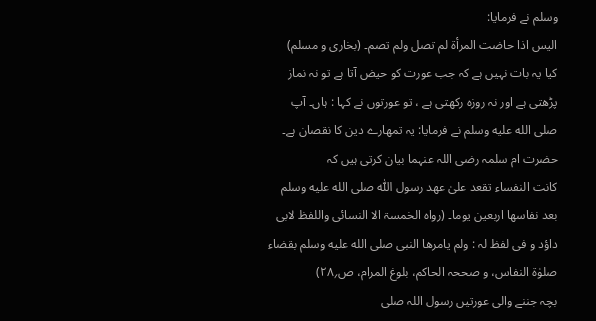وسلم نے فرمایا:
الیس اذا حاضت المرأۃ لم تصل ولم تصم۔ (بخاری و مسلم)
کیا یہ بات نہیں ہے کہ جب عورت کو حیض آتا ہے تو نہ نماز پڑھتی ہے اور نہ روزہ رکھتی ہے ، تو عورتوں نے کہا : ہاں۔ آپ صلى الله عليه وسلم نے فرمایا: یہ تمھارے دین کا نقصان ہے۔
حضرت ام سلمہ رضی اللہ عنہما بیان کرتی ہیں کہ
کانت النفساء تقعد علیٰ عھد رسول اللّٰہ صلى الله عليه وسلم بعد نفاسھا اربعین یوما۔ (رواہ الخمسۃ الا النسائی واللفظ لابی داؤد و فی لفظ لہ : ولم یامرھا النبی صلى الله عليه وسلم بقضاء صلوٰۃ النفاس، و صححہ الحاکم، بلوغ المرام، ص؍۲۸)
بچہ جننے والی عورتیں رسول اللہ صلى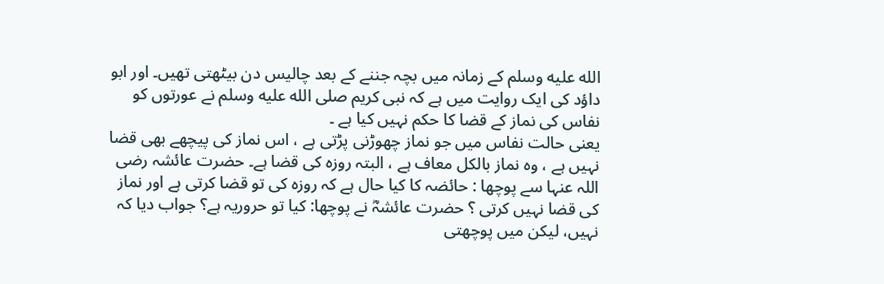الله عليه وسلم کے زمانہ میں بچہ جننے کے بعد چالیس دن بیٹھتی تھیں۔ اور ابو داؤد کی ایک روایت میں ہے کہ نبی کریم صلى الله عليه وسلم نے عورتوں کو نفاس کی نماز کے قضا کا حکم نہیں کیا ہے ۔
یعنی حالت نفاس میں جو نماز چھوڑنی پڑتی ہے ، اس نماز کی پیچھے بھی قضا نہیں ہے ، وہ نماز بالکل معاف ہے ، البتہ روزہ کی قضا ہے۔ حضرت عائشہ رضی اللہ عنہا سے پوچھا : حائضہ کا کیا حال ہے کہ روزہ کی تو قضا کرتی ہے اور نماز کی قضا نہیں کرتی ؟ حضرت عائشہؓ نے پوچھا: کیا تو حروریہ ہے؟ جواب دیا کہ نہیں، لیکن میں پوچھتی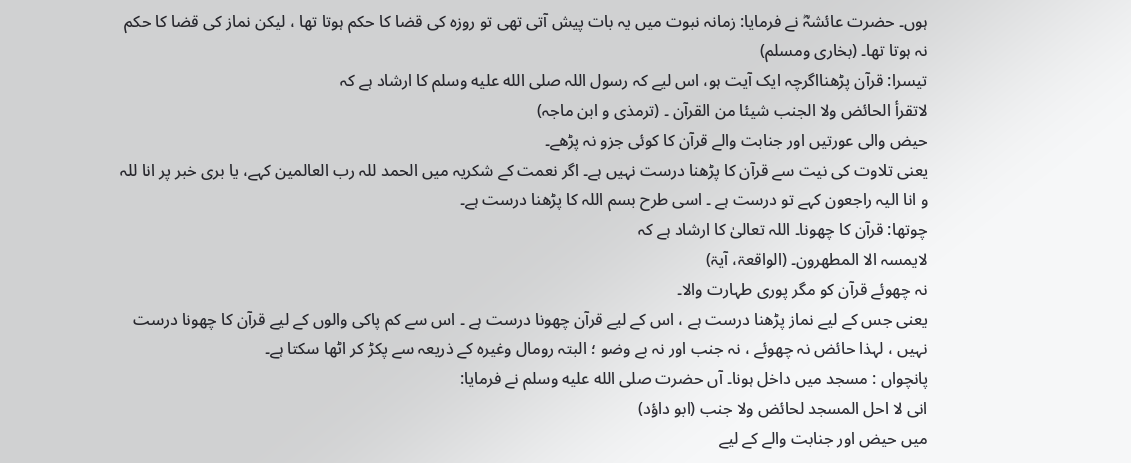ہوں۔ حضرت عائشہؓ نے فرمایا: زمانہ نبوت میں یہ بات پیش آتی تھی تو روزہ کی قضا کا حکم ہوتا تھا ، لیکن نماز کی قضا کا حکم نہ ہوتا تھا۔ (بخاری ومسلم)
تیسرا: قرآن پڑھنااگرچہ ایک آیت ہو، اس لیے کہ رسول اللہ صلى الله عليه وسلم کا ارشاد ہے کہ
لاتقرأ الحائض ولا الجنب شیئا من القرآن ۔ (ترمذی و ابن ماجہ)
حیض والی عورتیں اور جنابت والے قرآن کا کوئی جزو نہ پڑھے۔
یعنی تلاوت کی نیت سے قرآن کا پڑھنا درست نہیں ہے۔ اگر نعمت کے شکریہ میں الحمد للہ رب العالمین کہے، یا بری خبر پر انا للہ و انا الیہ راجعون کہے تو درست ہے ۔ اسی طرح بسم اللہ کا پڑھنا درست ہے۔
چوتھا: قرآن کا چھونا۔ اللہ تعالیٰ کا ارشاد ہے کہ
لایمسہ الا المطھرون۔ (الواقعۃ، آیۃ)
نہ چھوئے قرآن کو مگر پوری طہارت والا۔
یعنی جس کے لیے نماز پڑھنا درست ہے ، اس کے لیے قرآن چھونا درست ہے ۔ اس سے کم پاکی والوں کے لیے قرآن کا چھونا درست نہیں ، لہذا حائض نہ چھوئے ، نہ جنب اور نہ بے وضو ؛ البتہ رومال وغیرہ کے ذریعہ سے پکڑ کر اٹھا سکتا ہے۔
پانچواں : مسجد میں داخل ہونا۔ آں حضرت صلى الله عليه وسلم نے فرمایا:
انی لا احل المسجد لحائض ولا جنب (ابو داؤد)
میں حیض اور جنابت والے کے لیے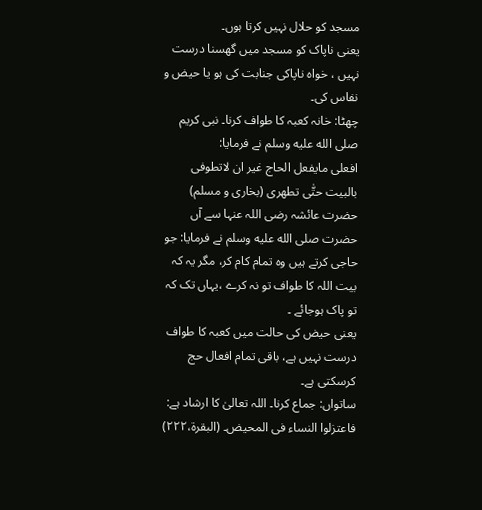مسجد کو حلال نہیں کرتا ہوں۔
یعنی ناپاک کو مسجد میں گھسنا درست نہیں ، خواہ ناپاکی جنابت کی ہو یا حیض و نفاس کی۔
چھٹا: خانہ کعبہ کا طواف کرنا۔ نبی کریم صلى الله عليه وسلم نے فرمایا:
افعلی مایفعل الحاج غیر ان لاتطوفی بالبیت حتّٰی تطھری (بخاری و مسلم)
حضرت عائشہ رضی اللہ عنہا سے آں حضرت صلى الله عليه وسلم نے فرمایا: جو حاجی کرتے ہیں وہ تمام کام کر، مگر یہ کہ بیت اللہ کا طواف تو نہ کرے ،یہاں تک کہ تو پاک ہوجائے ۔
یعنی حیض کی حالت میں کعبہ کا طواف درست نہیں ہے، باقی تمام افعال حج کرسکتی ہے۔
ساتواں: جماع کرنا۔ اللہ تعالیٰ کا ارشاد ہے:
فاعتزلوا النساء فی المحیض۔ (البقرۃ،۲۲۲)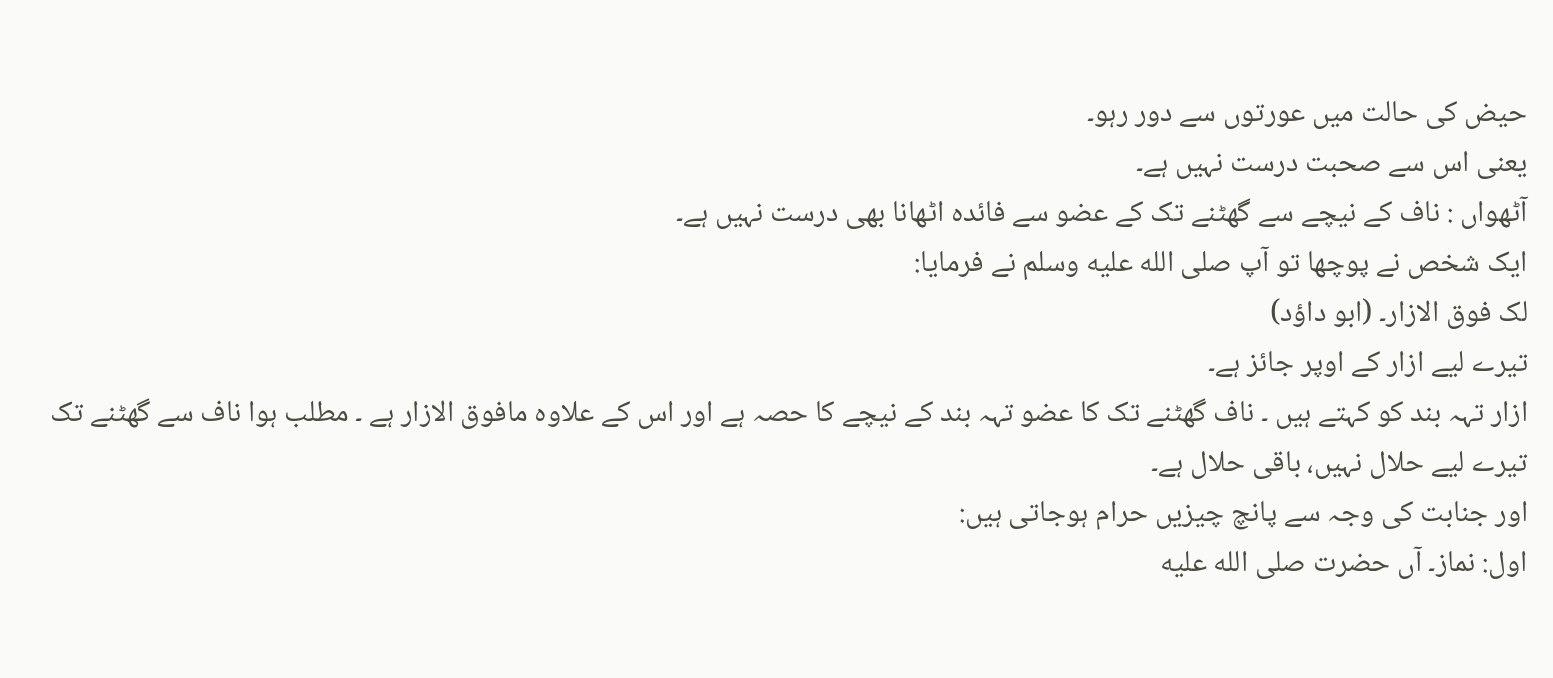حیض کی حالت میں عورتوں سے دور رہو۔
یعنی اس سے صحبت درست نہیں ہے۔
آٹھواں : ناف کے نیچے سے گھٹنے تک کے عضو سے فائدہ اٹھانا بھی درست نہیں ہے۔
ایک شخص نے پوچھا تو آپ صلى الله عليه وسلم نے فرمایا:
لک فوق الازار۔ (ابو داؤد)
تیرے لیے ازار کے اوپر جائز ہے۔
ازار تہہ بند کو کہتے ہیں ۔ ناف گھٹنے تک کا عضو تہہ بند کے نیچے کا حصہ ہے اور اس کے علاوہ مافوق الازار ہے ۔ مطلب ہوا ناف سے گھٹنے تک تیرے لیے حلال نہیں، باقی حلال ہے۔
اور جنابت کی وجہ سے پانچ چیزیں حرام ہوجاتی ہیں:
اول: نماز۔ آں حضرت صلى الله عليه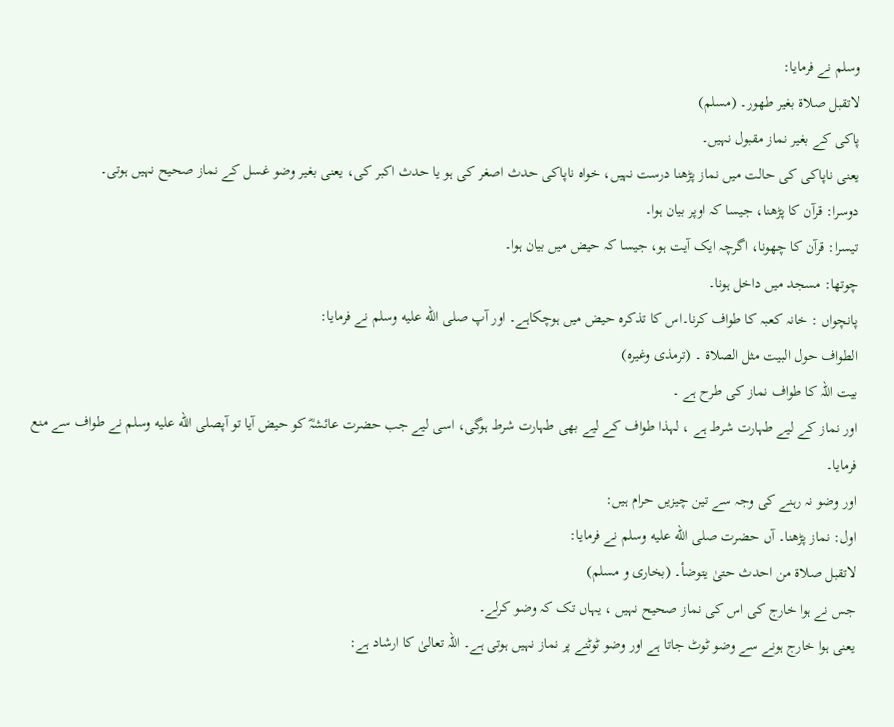وسلم نے فرمایا:
لاتقبل صلاۃ بغیر طھور۔ (مسلم)
پاکی کے بغیر نماز مقبول نہیں۔
یعنی ناپاکی کی حالت میں نماز پڑھنا درست نہیں، خواہ ناپاکی حدث اصغر کی ہو یا حدث اکبر کی، یعنی بغیر وضو غسل کے نماز صحیح نہیں ہوتی۔
دوسرا: قرآن کا پڑھنا، جیسا کہ اوپر بیان ہوا۔
تیسرا: قرآن کا چھونا، اگرچہ ایک آیت ہو، جیسا کہ حیض میں بیان ہوا۔
چوتھا: مسجد میں داخل ہونا۔
پانچواں : خانہ کعبہ کا طواف کرنا۔اس کا تذکرہ حیض میں ہوچکاہے۔ اور آپ صلى الله عليه وسلم نے فرمایا:
الطواف حول البیت مثل الصلاۃ ۔ (ترمذی وغیرہ)
بیت اللہ کا طواف نماز کی طرح ہے ۔
اور نماز کے لیے طہارت شرط ہے ، لہذا طواف کے لیے بھی طہارت شرط ہوگی، اسی لیے جب حضرت عائشہؓ کو حیض آیا تو آپصلى الله عليه وسلم نے طواف سے منع فرمایا۔
اور وضو نہ رہنے کی وجہ سے تین چیزیں حرام ہیں:
اول: نماز پڑھنا۔ آں حضرت صلى الله عليه وسلم نے فرمایا:
لاتقبل صلاۃ من احدث حتیٰ یتوضأ۔ (بخاری و مسلم)
جس نے ہوا خارج کی اس کی نماز صحیح نہیں ، یہاں تک کہ وضو کرلے۔
یعنی ہوا خارج ہونے سے وضو ٹوٹ جاتا ہے اور وضو ٹوٹنے پر نماز نہیں ہوتی ہے۔ اللہ تعالیٰ کا ارشاد ہے: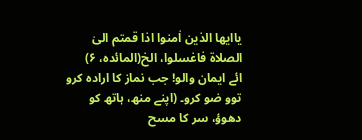یاایھا الذین اٰمنوا اذا قمتم الیٰ الصلاۃ فاغسلوا، الخ(المائدہ، ۶)
ائے ایمان والو! جب نماز کا ارادہ کرو توو ضو کرو۔ (اپنے منھ، ہاتھ کو دھوؤ، سر کا مسح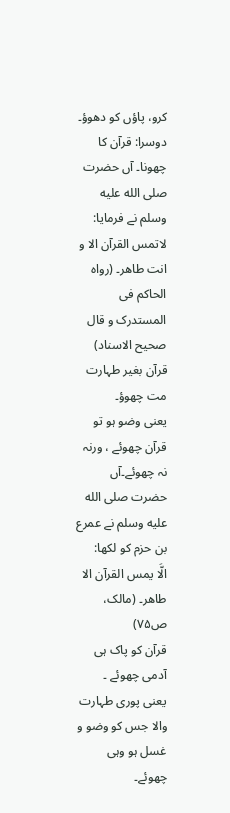کرو، پاؤں کو دھوؤ۔
دوسرا: قرآن کا چھونا۔ آں حضرت صلى الله عليه وسلم نے فرمایا:
لاتمس القرآن الا و انت طاھر۔ (رواہ الحاکم فی المستدرک و قال صحیح الاسناد)
قرآن بغیر طہارت مت چھوؤ۔
یعنی وضو ہو تو قرآن چھوئے ، ورنہ نہ چھوئے۔آں حضرت صلى الله عليه وسلم نے عمرع بن حزم کو لکھا:
الَّا یمس القرآن الا طاھر۔ (مالک، ص۷۵)
قرآن کو پاک ہی آدمی چھوئے ۔
یعنی پوری طہارت والا جس کو وضو و غسل ہو وہی چھوئے۔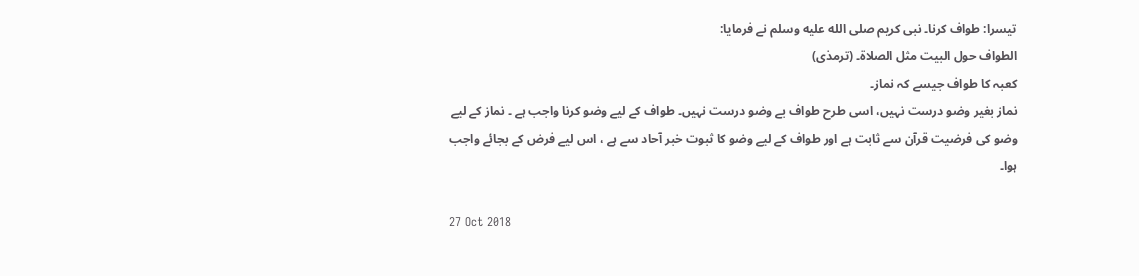تیسرا: طواف کرنا۔ نبی کریم صلى الله عليه وسلم نے فرمایا:
الطواف حول البیت مثل الصلاۃ۔ (ترمذی)
کعبہ کا طواف جیسے کہ نماز۔
نماز بغیر وضو درست نہیں، اسی طرح طواف بے وضو درست نہیں۔ طواف کے لیے وضو کرنا واجب ہے ۔ نماز کے لیے وضو کی فرضیت قرآن سے ثابت ہے اور طواف کے لیے وضو کا ثبوت خبر آحاد سے ہے ، اس لیے فرض کے بجائے واجب ہوا۔

27 Oct 2018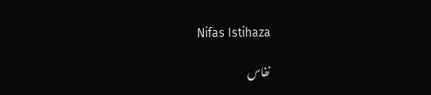Nifas Istihaza

نفاس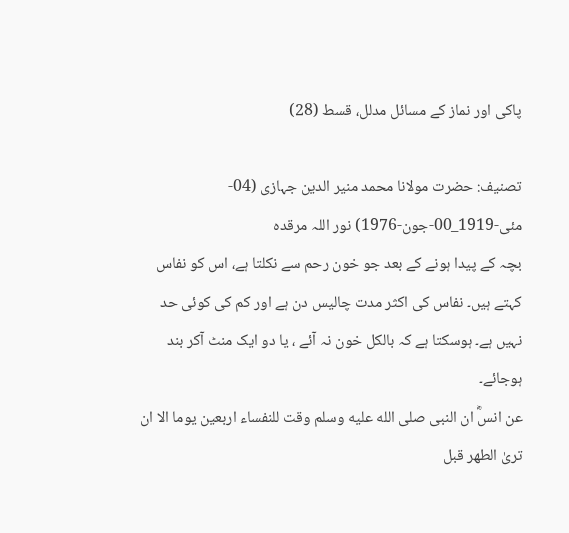پاکی اور نماز کے مسائل مدلل، قسط (28)

تصنیف: حضرت مولانا محمد منیر الدین جہازی (04-مئی-1919_00-جون-1976) نور اللہ مرقدہ
بچہ کے پیدا ہونے کے بعد جو خون رحم سے نکلتا ہے، اس کو نفاس کہتے ہیں۔ نفاس کی اکثر مدت چالیس دن ہے اور کم کی کوئی حد نہیں ہے۔ ہوسکتا ہے کہ بالکل خون نہ آئے ، یا دو ایک منٹ آکر بند ہوجائے۔
عن انسؓ ان النبی صلى الله عليه وسلم وقت للنفساء اربعین یوما الا ان تریٰ الطھر قبل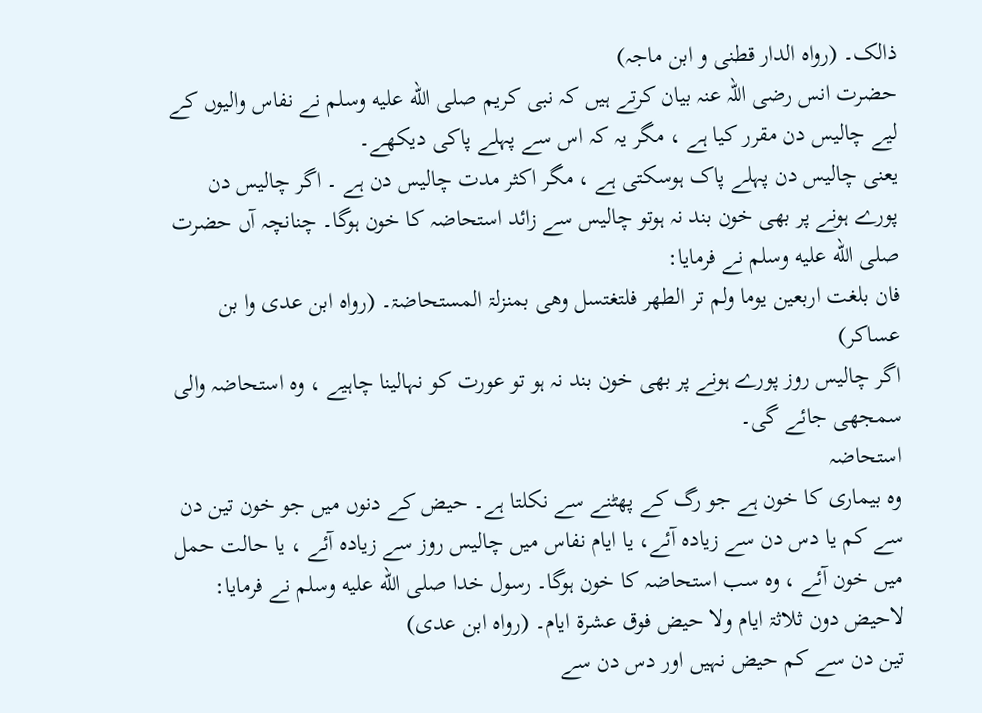ذالک۔ (رواہ الدار قطنی و ابن ماجہ)
حضرت انس رضی اللہ عنہ بیان کرتے ہیں کہ نبی کریم صلى الله عليه وسلم نے نفاس والیوں کے لیے چالیس دن مقرر کیا ہے ، مگر یہ کہ اس سے پہلے پاکی دیکھے۔
یعنی چالیس دن پہلے پاک ہوسکتی ہے ، مگر اکثر مدت چالیس دن ہے ۔ اگر چالیس دن پورے ہونے پر بھی خون بند نہ ہوتو چالیس سے زائد استحاضہ کا خون ہوگا۔ چنانچہ آں حضرت صلى الله عليه وسلم نے فرمایا:
فان بلغت اربعین یوما ولم تر الطھر فلتغتسل وھی بمنزلۃ المستحاضۃ۔ (رواہ ابن عدی وا بن عساکر)
اگر چالیس روز پورے ہونے پر بھی خون بند نہ ہو تو عورت کو نہالینا چاہیے ، وہ استحاضہ والی سمجھی جائے گی۔
استحاضہ
وہ بیماری کا خون ہے جو رگ کے پھٹنے سے نکلتا ہے۔ حیض کے دنوں میں جو خون تین دن سے کم یا دس دن سے زیادہ آئے، یا ایام نفاس میں چالیس روز سے زیادہ آئے ، یا حالت حمل میں خون آئے ، وہ سب استحاضہ کا خون ہوگا۔ رسول خدا صلى الله عليه وسلم نے فرمایا:
لاحیض دون ثلاثۃ ایام ولا حیض فوق عشرۃ ایام۔ (رواہ ابن عدی)
تین دن سے کم حیض نہیں اور دس دن سے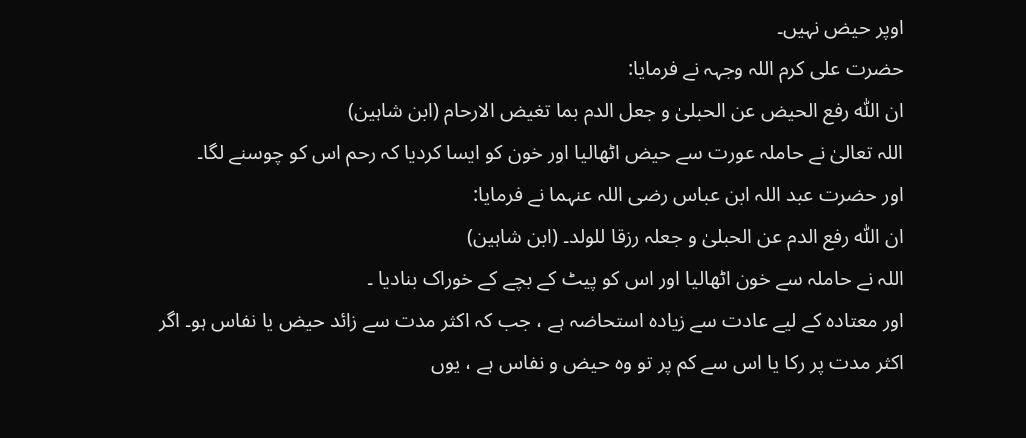اوپر حیض نہیں۔
حضرت علی کرم اللہ وجہہ نے فرمایا:
ان اللّٰہ رفع الحیض عن الحبلیٰ و جعل الدم بما تغیض الارحام (ابن شاہین)
اللہ تعالیٰ نے حاملہ عورت سے حیض اٹھالیا اور خون کو ایسا کردیا کہ رحم اس کو چوسنے لگا۔
اور حضرت عبد اللہ ابن عباس رضی اللہ عنہما نے فرمایا:
ان اللّٰہ رفع الدم عن الحبلیٰ و جعلہ رزقا للولد۔ (ابن شاہین)
اللہ نے حاملہ سے خون اٹھالیا اور اس کو پیٹ کے بچے کے خوراک بنادیا ۔
اور معتادہ کے لیے عادت سے زیادہ استحاضہ ہے ، جب کہ اکثر مدت سے زائد حیض یا نفاس ہو۔ اگر اکثر مدت پر رکا یا اس سے کم پر تو وہ حیض و نفاس ہے ، یوں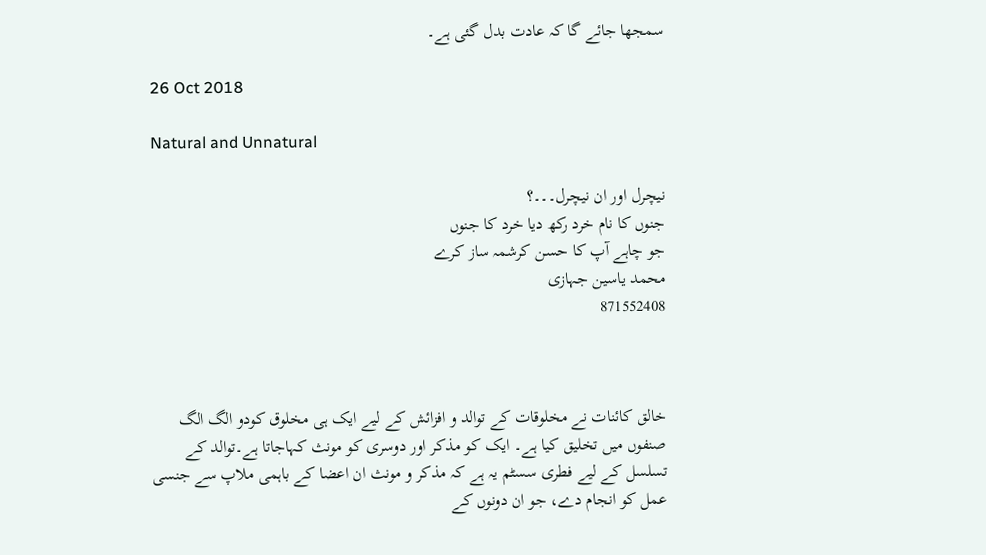سمجھا جائے گا کہ عادت بدل گئی ہے۔

26 Oct 2018

Natural and Unnatural

نیچرل اور ان نیچرل۔۔۔؟
جنوں کا نام خرد رکھ دیا خرد کا جنوں
جو چاہے آپ کا حسن کرشمہ ساز کرے
محمد یاسین جہازی
871552408



خالق کائنات نے مخلوقات کے توالد و افزائش کے لیے ایک ہی مخلوق کودو الگ الگ صنفوں میں تخلیق کیا ہے۔ ایک کو مذکر اور دوسری کو مونث کہاجاتا ہے۔توالد کے تسلسل کے لیے فطری سسٹم یہ ہے کہ مذکر و مونث ان اعضا کے باہمی ملاپ سے جنسی عمل کو انجام دے، جو ان دونوں کے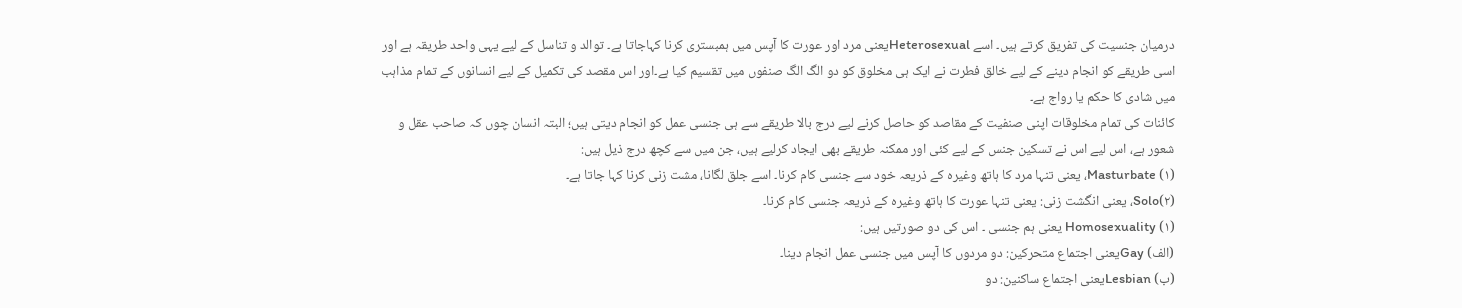درمیان جنسیت کی تفریق کرتے ہیں۔ اسے Heterosexualیعنی مرد اور عورت کا آپس میں ہمبستری کرنا کہاجاتا ہے۔ توالد و تناسل کے لیے یہی واحد طریقہ ہے اور اسی طریقے کو انجام دینے کے لیے خالق فطرت نے ایک ہی مخلوق کو دو الگ الگ صنفوں میں تقسیم کیا ہے۔اور اس مقصد کی تکمیل کے لیے انسانوں کے تمام مذاہب میں شادی کا حکم یا رواج ہے۔
کائنات کی تمام مخلوقات اپنی صنفیت کے مقاصد کو حاصل کرنے لیے درج بالا طریقے سے ہی جنسی عمل کو انجام دیتی ہیں؛ البتہ انسان چوں کہ صاحب عقل و شعور ہے، اس لیے اس نے تسکین جنس کے لیے کئی اور ممکنہ طریقے بھی ایجاد کرلیے ہیں، جن میں سے کچھ درج ذیل ہیں:
(۱) Masturbate، یعنی تنہا مرد کا ہاتھ وغیرہ کے ذریعہ خود سے جنسی کام کرنا۔ اسے جلق لگانا، مشت زنی کرنا کہا جاتا ہے۔
(۲)Solo، یعنی انگشت زنی: یعنی تنہا عورت کا ہاتھ وغیرہ کے ذریعہ جنسی کام کرنا۔
(۱) Homosexuality یعنی ہم جنسی ۔ اس کی دو صورتیں ہیں:
(الف) Gayیعنی اجتماع متحرکین: دو مردوں کا آپس میں جنسی عمل انجام دینا۔
(ب) Lesbianیعنی اجتماع ساکنین: دو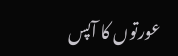عورتوں کا آپس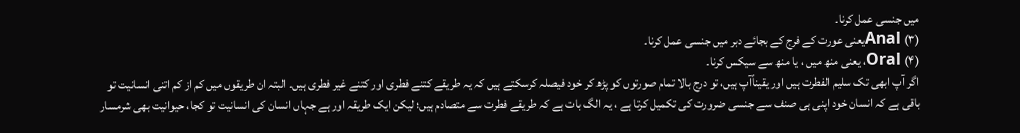میں جنسی عمل کرنا۔
(۳) Analیعنی عورت کے فرج کے بجائے دبر میں جنسی عمل کرنا۔
(۴) Oral، یعنی منھ میں ، یا منھ سے سیکس کرنا۔
اگر آپ ابھی تک سلیم الفطرت ہیں اور یقیناًآپ ہیں، تو درج بالا تمام صورتوں کو پڑھ کر خود فیصلہ کرسکتے ہیں کہ یہ طریقے کتنے فطری اور کتنے غیر فطری ہیں۔ البتہ ان طریقوں میں کم از کم اتنی انسانیت تو باقی ہے کہ انسان خود اپنی ہی صنف سے جنسی ضرورت کی تکمیل کرتا ہے ، یہ الگ بات ہے کہ طریقے فطرت سے متصادم ہیں؛ لیکن ایک طریقہ اور ہے جہاں انسان کی انسانیت تو کجا، حیوانیت بھی شرمسار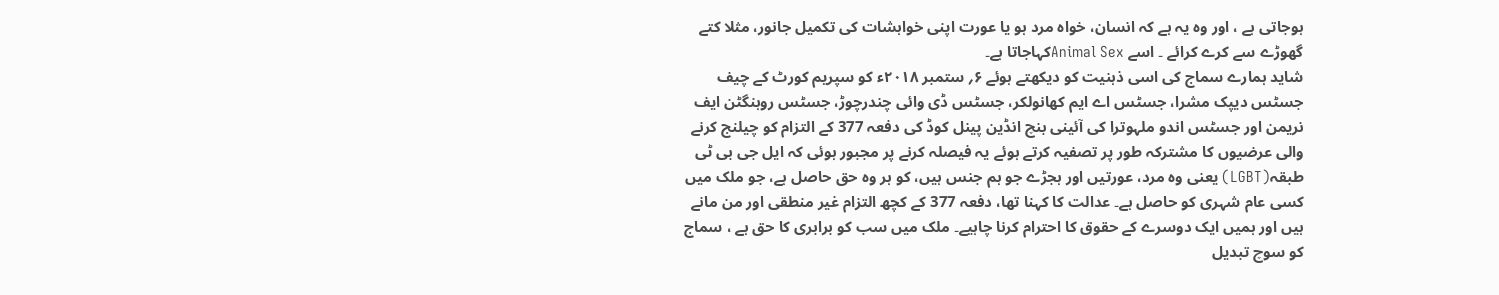ہوجاتی ہے ، اور وہ یہ ہے کہ انسان، خواہ مرد ہو یا عورت اپنی خواہشات کی تکمیل جانور، مثلا کتے گھوڑے سے کرے کرائے ۔ اسے Animal Sexکہاجاتا ہے۔
شاید ہمارے سماج کی اسی ذہنیت کو دیکھتے ہوئے ۶؍ ستمبر ۲۰۱۸ء کو سپریم کورٹ کے چیف جسٹس دیپک مشرا، جسٹس اے ایم کھانولکر، جسٹس ڈی وائی چندرچوڑ، جسٹس روہنگٹن ایف نریمن اور جسٹس اندو ملہوترا کی آئینی بنچ انڈین پینل کوڈ کی دفعہ 377 کے التزام کو چیلنج کرنے والی عرضیوں کا مشترکہ طور پر تصفیہ کرتے ہوئے یہ فیصلہ کرنے پر مجبور ہوئی کہ ایل جی بی ٹی طبقہ(LGBT) یعنی وہ مرد، عورتیں اور ہجڑے جو ہم جنس ہیں، کو ہر وہ حق حاصل ہے، جو ملک میں کسی عام شہری کو حاصل ہے۔ عدالت کا کہنا تھا، دفعہ 377 کے کچھ التزام غیر منطقی اور من مانے ہیں اور ہمیں ایک دوسرے کے حقوق کا احترام کرنا چاہیے۔ ملک میں سب کو برابری کا حق ہے ، سماج کو سوچ تبدیل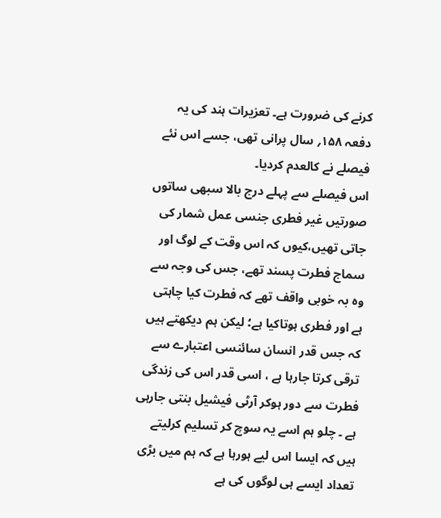کرنے کی ضرورت ہے۔ تعزیرات ہند کی یہ دفعہ ۱۵۸؍ سال پرانی تھی، جسے اس نئے فیصلے نے کالعدم کردیا۔
اس فیصلے سے پہلے درج بالا سبھی ساتوں صورتیں غیر فطری جنسی عمل شمار کی جاتی تھیں،کیوں کہ اس وقت کے لوگ اور سماج فطرت پسند تھے، جس کی وجہ سے وہ بہ خوبی واقف تھے کہ فطرت کیا چاہتی ہے اور فطری ہوتاکیا ہے؛ لیکن ہم دیکھتے ہیں کہ جس قدر انسان سائنسی اعتبارے سے ترقی کرتا جارہا ہے ، اسی قدر اس کی زندگی فطرت سے دور ہوکر آرٹی فیشیل بنتی جارہی ہے ۔ چلو ہم اسے یہ سوچ کر تسلیم کرلیتے ہیں کہ ایسا اس لیے ہورہا ہے کہ ہم میں بڑی تعداد ایسے ہی لوگوں کی ہے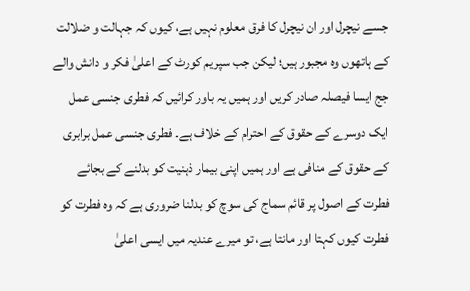جسے نیچرل اور ان نیچرل کا فرق معلوم نہیں ہے، کیوں کہ جہالت و ضلالت کے ہاتھوں وہ مجبور ہیں؛ لیکن جب سپریم کورٹ کے اعلیٰ فکر و دانش والے جج ایسا فیصلہ صادر کریں اور ہمیں یہ باور کرائیں کہ فطری جنسی عمل ایک دوسرے کے حقوق کے احترام کے خلاف ہے۔ فطری جنسی عمل برابری کے حقوق کے منافی ہے اور ہمیں اپنی بیمار ذہنیت کو بدلنے کے بجائے فطرت کے اصول پر قائم سماج کی سوچ کو بدلنا ضروری ہے کہ وہ فطرت کو فطرت کیوں کہتا اور مانتا ہے، تو میرے عندیہ میں ایسی اعلیٰ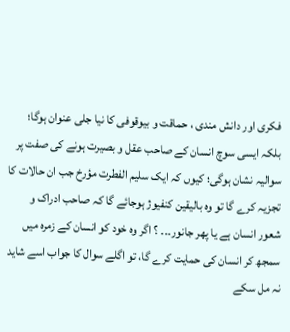فکری اور دانش مندی ، حماقت و بیوقوفی کا نیا جلی عنوان ہوگا؛ بلکہ ایسی سوچ انسان کے صاحب عقل و بصیرت ہونے کی صفت پر سوالیہ نشان ہوگی؛ کیوں کہ ایک سلیم الفطرت مؤرخ جب ان حالات کا تجزیہ کرے گا تو وہ بالیقین کنفیوژ ہوجائے گا کہ صاحب ادراک و شعور انسان ہے یا پھر جانور۔۔۔ ؟ اگر وہ خود کو انسان کے زمرہ میں سمجھ کر انسان کی حمایت کرے گا، تو اگلے سوال کا جواب اسے شاید نہ مل سکے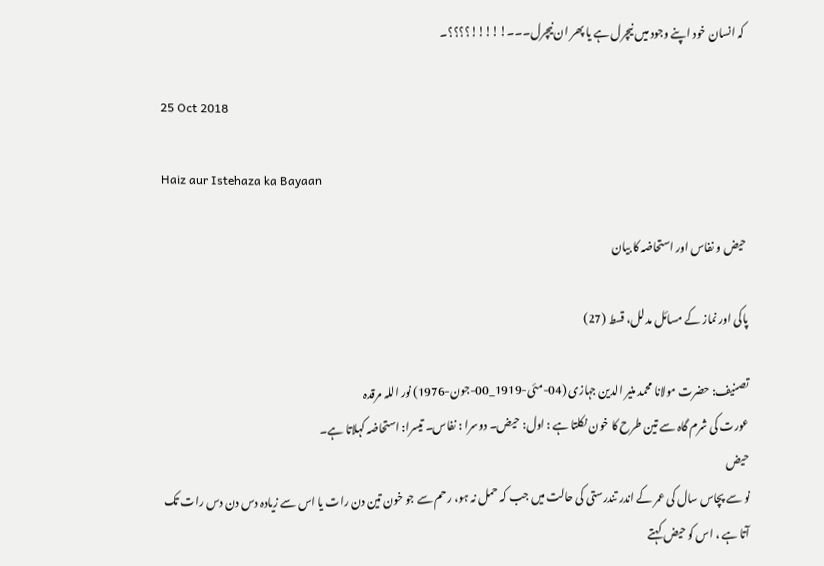کہ انسان خود اپنے وجود میں نیچرل ہے یا پھر ان نیچرل۔۔۔!!!!!؟؟؟؟۔

25 Oct 2018

Haiz aur Istehaza ka Bayaan

حیض و نفاس اور استحاضہ کا بیان

پاکی اور نماز کے مسائل مدلل، قسط (27)

تصنیف: حضرت مولانا محمد منیر الدین جہازی (04-مئی-1919_00-جون-1976) نور اللہ مرقدہ
عورت کی شرم گاہ سے تین طرح کا خون نکلتا ہے : اول: حیض۔ دوسرا : نفاس۔ تیسرا: استحاضہ کہلاتا ہے۔
حیض
نو سے پچاس سال کی عمر کے اندر تندرستی کی حالت میں جب کہ حمل نہ ہو، رحم سے جو خون تین دن رات یا اس سے زیادہ دس دن دس رات تک آتا ہے ، اس کو حیض کہتے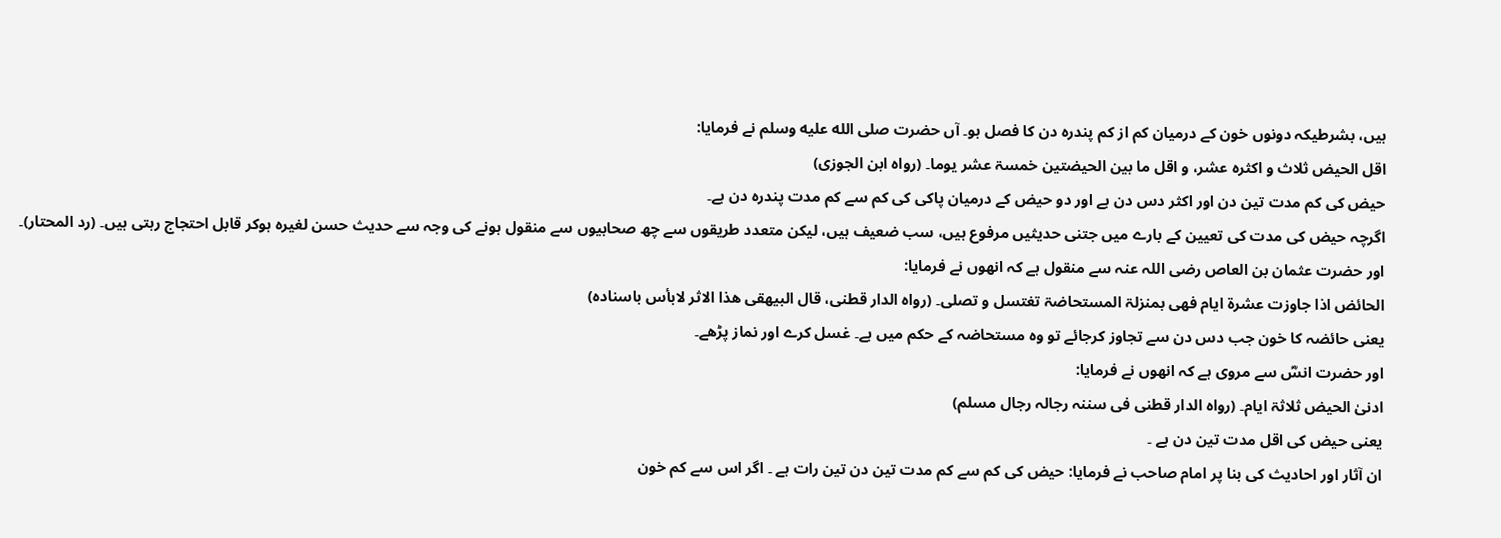ہیں، بشرطیکہ دونوں خون کے درمیان کم از کم پندرہ دن کا فصل ہو۔ آں حضرت صلى الله عليه وسلم نے فرمایا:
اقل الحیض ثلاث و اکثرہ عشر، و اقل ما بین الحیضتین خمسۃ عشر یوما۔ (رواہ ابن الجوزی)
حیض کی کم مدت تین دن اور اکثر دس دن ہے اور دو حیض کے درمیان پاکی کی کم سے کم مدت پندرہ دن ہے۔
اگرچہ حیض کی مدت کی تعیین کے بارے میں جتنی حدیثیں مرفوع ہیں، سب ضعیف ہیں، لیکن متعدد طریقوں سے چھ صحابیوں سے منقول ہونے کی وجہ سے حدیث حسن لغیرہ ہوکر قابل احتجاج رہتی ہیں۔ (رد المحتار)۔ اور حضرت عثمان بن العاص رضی اللہ عنہ سے منقول ہے کہ انھوں نے فرمایا:
الحائض اذا جاوزت عشرۃ ایام فھی بمنزلۃ المستحاضۃ تغتسل و تصلی۔ (رواہ الدار قطنی، قال البیھقی ھذا الاثر لابأس باسنادہ)
یعنی حائضہ کا خون جب دس دن سے تجاوز کرجائے تو وہ مستحاضہ کے حکم میں ہے۔ غسل کرے اور نماز پڑھے۔
اور حضرت انسؓ سے مروی ہے کہ انھوں نے فرمایا:
ادنیٰ الحیض ثلاثۃ ایام۔ (رواہ الدار قطنی فی سننہ رجالہ رجال مسلم)
یعنی حیض کی اقل مدت تین دن ہے ۔
ان آثار اور احادیث کی بنا پر امام صاحب نے فرمایا: حیض کی کم سے کم مدت تین دن تین رات ہے ۔ اگر اس سے کم خون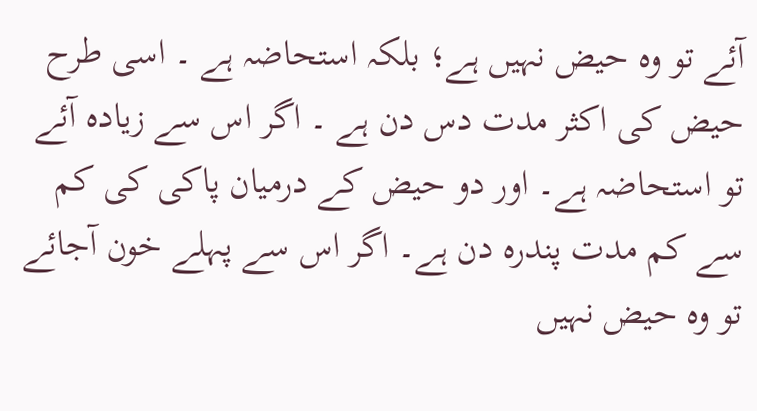آئے تو وہ حیض نہیں ہے؛ بلکہ استحاضہ ہے ۔ اسی طرح حیض کی اکثر مدت دس دن ہے ۔ اگر اس سے زیادہ آئے تو استحاضہ ہے۔ اور دو حیض کے درمیان پاکی کی کم سے کم مدت پندرہ دن ہے۔ اگر اس سے پہلے خون آجائے تو وہ حیض نہیں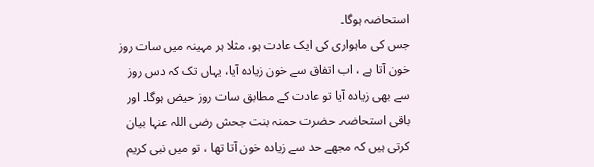استحاضہ ہوگا۔
جس کی ماہواری کی ایک عادت ہو، مثلا ہر مہینہ میں سات روز خون آتا ہے ، اب اتفاق سے خون زیادہ آیا، یہاں تک کہ دس روز سے بھی زیادہ آیا تو عادت کے مطابق سات روز حیض ہوگا۔ اور باقی استحاضہ۔ حضرت حمنہ بنت جحش رضی اللہ عنہا بیان کرتی ہیں کہ مجھے حد سے زیادہ خون آتا تھا ، تو میں نبی کریم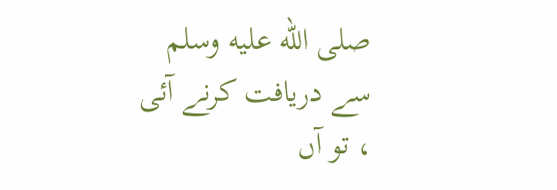صلى الله عليه وسلم سے دریافت کرنے آئی ، تو آں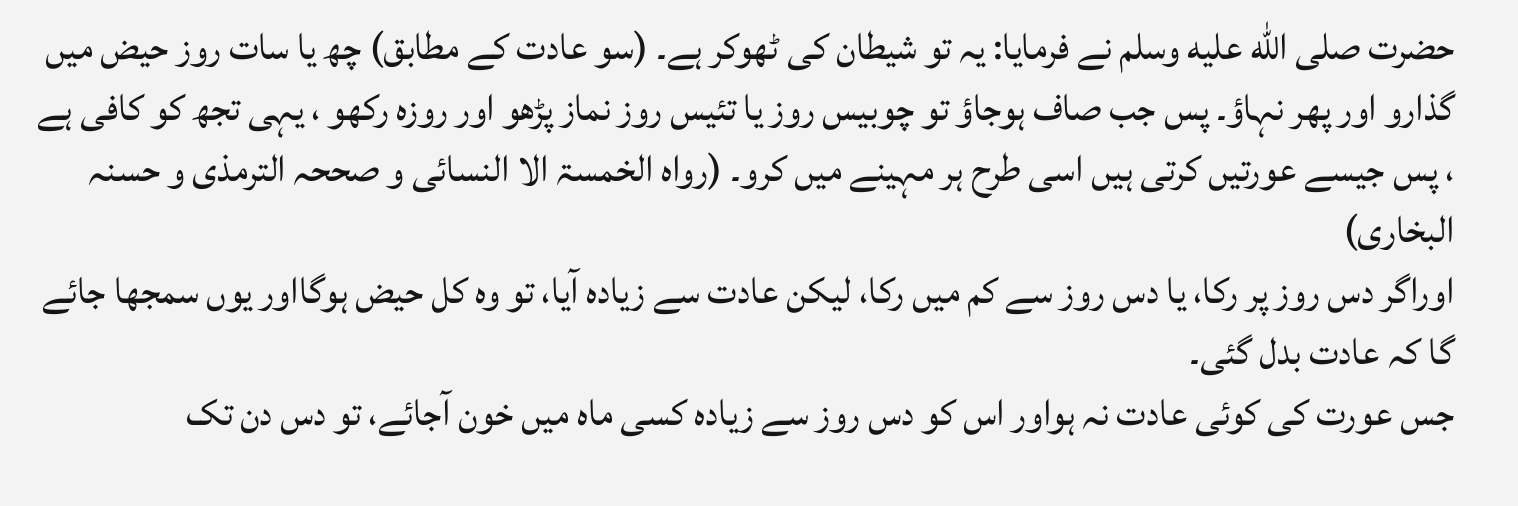حضرت صلى الله عليه وسلم نے فرمایا: یہ تو شیطان کی ٹھوکر ہے۔ (سو عادت کے مطابق) چھ یا سات روز حیض میں گذارو اور پھر نہاؤ۔ پس جب صاف ہوجاؤ تو چوبیس روز یا تئیس روز نماز پڑھو اور روزہ رکھو ، یہی تجھ کو کافی ہے ، پس جیسے عورتیں کرتی ہیں اسی طرح ہر مہینے میں کرو۔ (رواہ الخمسۃ الا النسائی و صححہ الترمذی و حسنہ البخاری)
اوراگر دس روز پر رکا، یا دس روز سے کم میں رکا، لیکن عادت سے زیادہ آیا، تو وہ کل حیض ہوگااور یوں سمجھا جائے گا کہ عادت بدل گئی۔
جس عورت کی کوئی عادت نہ ہواور اس کو دس روز سے زیادہ کسی ماہ میں خون آجائے، تو دس دن تک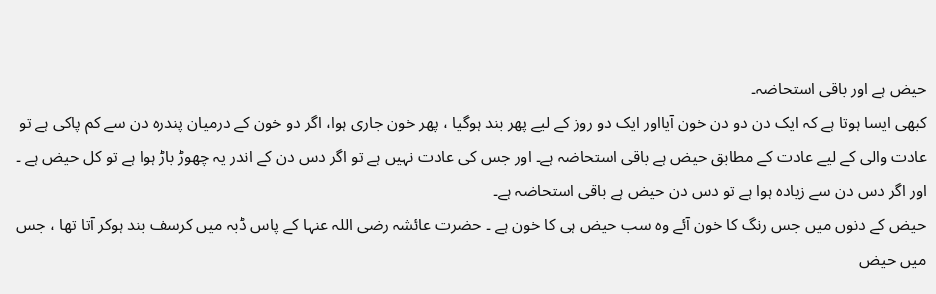حیض ہے اور باقی استحاضہ۔
کبھی ایسا ہوتا ہے کہ ایک دن دو دن خون آیااور ایک دو روز کے لیے پھر بند ہوگیا ، پھر خون جاری ہوا، اگر دو خون کے درمیان پندرہ دن سے کم پاکی ہے تو عادت والی کے لیے عادت کے مطابق حیض ہے باقی استحاضہ ہے۔ اور جس کی عادت نہیں ہے تو اگر دس دن کے اندر یہ چھوڑ باڑ ہوا ہے تو کل حیض ہے ۔ اور اگر دس دن سے زیادہ ہوا ہے تو دس دن حیض ہے باقی استحاضہ ہے۔
حیض کے دنوں میں جس رنگ کا خون آئے وہ سب حیض ہی کا خون ہے ۔ حضرت عائشہ رضی اللہ عنہا کے پاس ڈبہ میں کرسف بند ہوکر آتا تھا ، جس میں حیض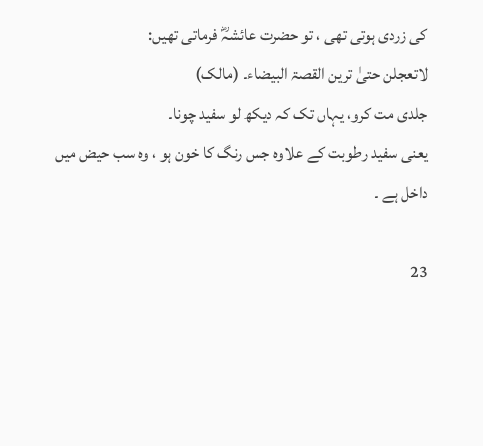کی زردی ہوتی تھی ، تو حضرت عائشہؓ فرماتی تھیں:
لاتعجلن حتیٰ ترین القصۃ البیضاء۔ (مالک)
جلدی مت کرو، یہاں تک کہ دیکھ لو سفید چونا۔
یعنی سفید رطوبت کے علاوہ جس رنگ کا خون ہو ، وہ سب حیض میں داخل ہے ۔

23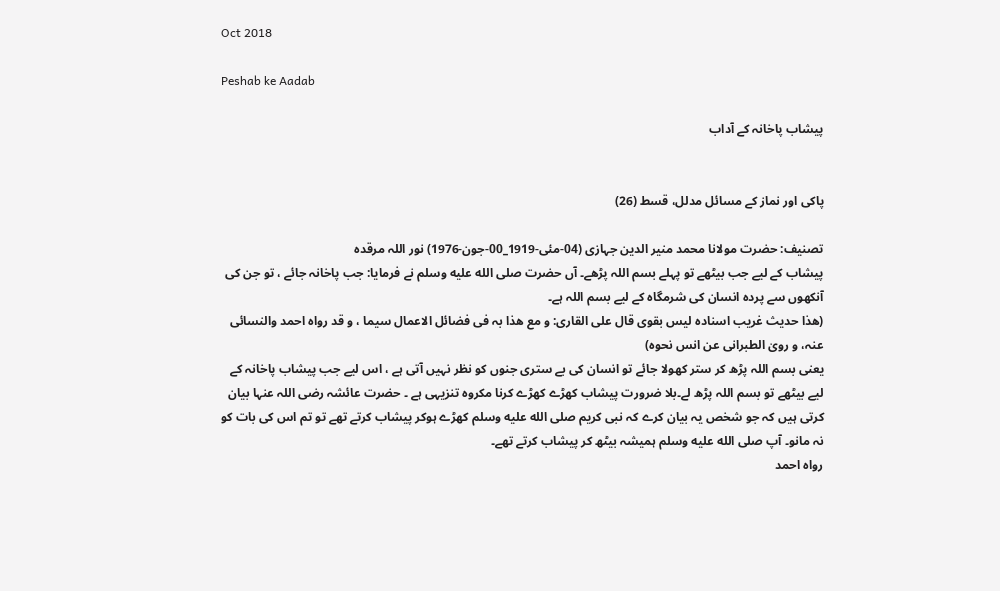Oct 2018

Peshab ke Aadab

پیشاب پاخانہ کے آداب


پاکی اور نماز کے مسائل مدلل، قسط (26)

تصنیف: حضرت مولانا محمد منیر الدین جہازی (04-مئی-1919_00-جون-1976) نور اللہ مرقدہ
پیشاب کے لیے جب بیٹھے تو پہلے بسم اللہ پڑھے۔ آں حضرت صلى الله عليه وسلم نے فرمایا: جب پاخانہ جائے ، تو جن کی آنکھوں سے پردہ انسان کی شرمگاہ کے لیے بسم اللہ ہے۔
(ھذا حدیث غریب اسنادہ لیس بقوی قال علی القاری: و مع ھذا بہ فی فضائل الاعمال سیما ، و قد رواہ احمد والنسائی عنہ، و رویٰ الطبرانی عن انس نحوہ)
یعنی بسم اللہ پڑھ کر ستر کھولا جائے تو انسان کی بے ستری جنوں کو نظر نہیں آتی ہے ، اس لیے جب پیشاب پاخانہ کے لیے بیٹھے تو بسم اللہ پڑھ لے۔بلا ضرورت پیشاب کھڑے کھڑے کرنا مکروہ تنزیہی ہے ۔ حضرت عائشہ رضی اللہ عنہا بیان کرتی ہیں کہ جو شخص یہ بیان کرے کہ نبی کریم صلى الله عليه وسلم کھڑے ہوکر پیشاب کرتے تھے تو تم اس کی بات کو نہ مانو۔ آپ صلى الله عليه وسلم ہمیشہ بیٹھ کر پیشاب کرتے تھے۔
رواہ احمد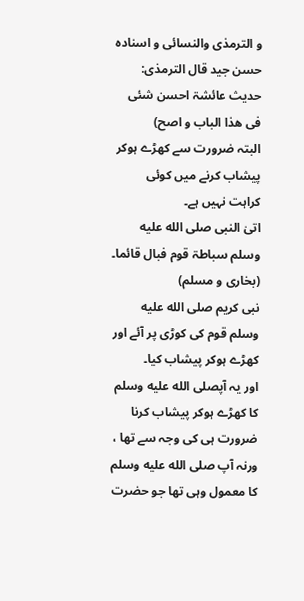و الترمذی والنسائی و اسنادہ حسن جید قال الترمذی: حدیث عائشۃ احسن شئی فی ھذا الباب و اصح)
البتہ ضرورت سے کھڑے ہوکر پیشاب کرنے میں کوئی کراہت نہیں ہے۔
اتیٰ النبی صلى الله عليه وسلم سباطۃ قوم فبال قائما۔ (بخاری و مسلم)
نبی کریم صلى الله عليه وسلم قوم کی کوڑی پر آئے اور کھڑے ہوکر پیشاب کیا۔
اور یہ آپصلى الله عليه وسلم کا کھڑے ہوکر پیشاب کرنا ضرورت ہی کی وجہ سے تھا ، ورنہ آپ صلى الله عليه وسلم کا معمول وہی تھا جو حضرت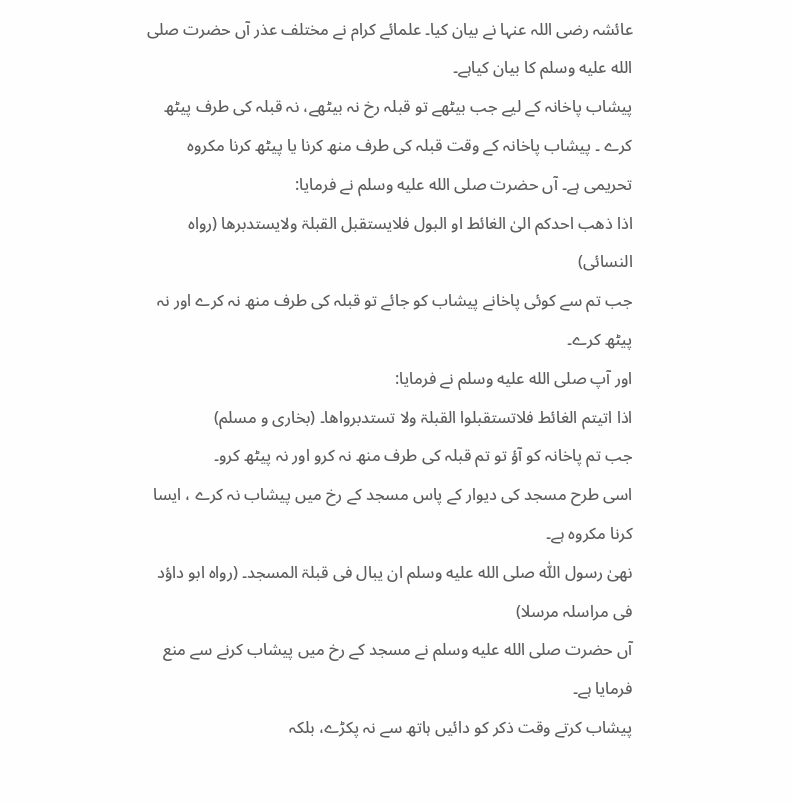عائشہ رضی اللہ عنہا نے بیان کیا۔ علمائے کرام نے مختلف عذر آں حضرت صلى الله عليه وسلم کا بیان کیاہے۔
پیشاب پاخانہ کے لیے جب بیٹھے تو قبلہ رخ نہ بیٹھے، نہ قبلہ کی طرف پیٹھ کرے ۔ پیشاب پاخانہ کے وقت قبلہ کی طرف منھ کرنا یا پیٹھ کرنا مکروہ تحریمی ہے۔ آں حضرت صلى الله عليه وسلم نے فرمایا:
اذا ذھب احدکم الیٰ الغائط او البول فلایستقبل القبلۃ ولایستدبرھا (رواہ النسائی)
جب تم سے کوئی پاخانے پیشاب کو جائے تو قبلہ کی طرف منھ نہ کرے اور نہ پیٹھ کرے۔
اور آپ صلى الله عليه وسلم نے فرمایا:
اذا اتیتم الغائط فلاتستقبلوا القبلۃ ولا تستدبرواھا۔ (بخاری و مسلم)
جب تم پاخانہ کو آؤ تو تم قبلہ کی طرف منھ نہ کرو اور نہ پیٹھ کرو۔
اسی طرح مسجد کی دیوار کے پاس مسجد کے رخ میں پیشاب نہ کرے ، ایسا کرنا مکروہ ہے۔
نھیٰ رسول اللّٰہ صلى الله عليه وسلم ان یبال فی قبلۃ المسجد۔ (رواہ ابو داؤد فی مراسلہ مرسلا)
آں حضرت صلى الله عليه وسلم نے مسجد کے رخ میں پیشاب کرنے سے منع فرمایا ہے۔
پیشاب کرتے وقت ذکر کو دائیں ہاتھ سے نہ پکڑے، بلکہ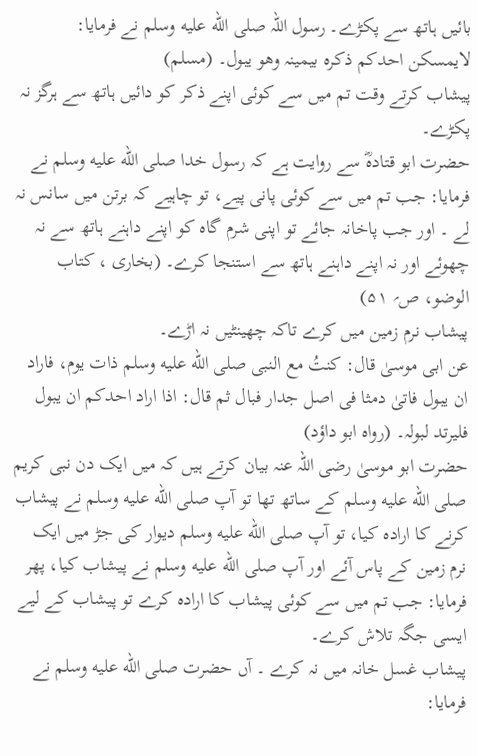بائیں ہاتھ سے پکڑے۔ رسول اللہ صلى الله عليه وسلم نے فرمایا:
لایمسکن احدکم ذکرہ بیمینہ وھو یبول۔ (مسلم)
پیشاب کرتے وقت تم میں سے کوئی اپنے ذکر کو دائیں ہاتھ سے ہرگز نہ پکڑے۔
حضرت ابو قتادہؓ سے روایت ہے کہ رسول خدا صلى الله عليه وسلم نے فرمایا: جب تم میں سے کوئی پانی پیے، تو چاہیے کہ برتن میں سانس نہ لے ۔ اور جب پاخانہ جائے تو اپنی شرم گاہ کو اپنے داہنے ہاتھ سے نہ چھوئے اور نہ اپنے داہنے ہاتھ سے استنجا کرے۔ (بخاری ، کتاب الوضو، ص؍ ۵۱)
پیشاب نرم زمین میں کرے تاکہ چھینٹیں نہ اڑے۔
عن ابی موسیٰ قال: کنتُ مع النبی صلى الله عليه وسلم ذات یوم، فاراد ان یبول فاتیٰ دمثا فی اصل جدار فبال ثم قال: اذا اراد احدکم ان یبول فلیرتد لبولہ۔ (رواہ ابو داؤد)
حضرت ابو موسیٰ رضی اللہ عنہ بیان کرتے ہیں کہ میں ایک دن نبی کریم صلى الله عليه وسلم کے ساتھ تھا تو آپ صلى الله عليه وسلم نے پیشاب کرنے کا ارادہ کیا، تو آپ صلى الله عليه وسلم دیوار کی جڑ میں ایک نرم زمین کے پاس آئے اور آپ صلى الله عليه وسلم نے پیشاب کیا، پھر فرمایا: جب تم میں سے کوئی پیشاب کا ارادہ کرے تو پیشاب کے لیے ایسی جگہ تلاش کرے۔
پیشاب غسل خانہ میں نہ کرے ۔ آں حضرت صلى الله عليه وسلم نے فرمایا: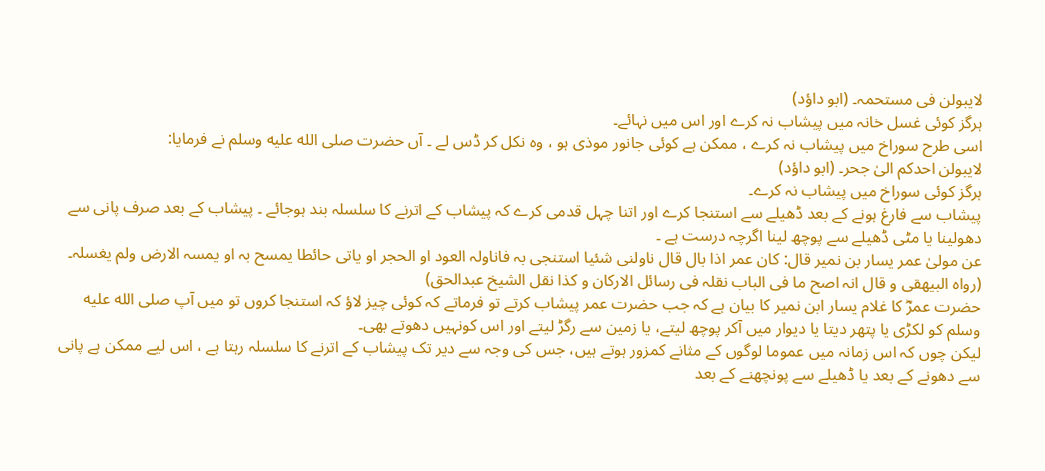لایبولن فی مستحمہ۔ (ابو داؤد)
ہرگز کوئی غسل خانہ میں پیشاب نہ کرے اور اس میں نہائے۔
اسی طرح سوراخ میں پیشاب نہ کرے ، ممکن ہے کوئی جانور موذی ہو ، وہ نکل کر ڈس لے ۔ آں حضرت صلى الله عليه وسلم نے فرمایا:
لایبولن احدکم الیٰ جحر۔ (ابو داؤد)
ہرگز کوئی سوراخ میں پیشاب نہ کرے۔
پیشاب سے فارغ ہونے کے بعد ڈھیلے سے استنجا کرے اور اتنا چہل قدمی کرے کہ پیشاب کے اترنے کا سلسلہ بند ہوجائے ۔ پیشاب کے بعد صرف پانی سے دھولینا یا مٹی ڈھیلے سے پوچھ لینا اگرچہ درست ہے ۔
عن مولیٰ عمر یسار بن نمیر قال: کان عمر اذا بال قال ناولنی شئیا استنجی بہ فاناولہ العود او الحجر او یاتی حائطا یمسح بہ او یمسہ الارض ولم یغسلہ۔ (رواہ البیھقی و قال انہ اصح ما فی الباب نقلہ فی رسائل الارکان و کذا نقل الشیخ عبدالحق)
حضرت عمرؓ کا غلام یسار ابن نمیر کا بیان ہے کہ جب حضرت عمر پیشاب کرتے تو فرماتے کہ کوئی چیز لاؤ کہ استنجا کروں تو میں آپ صلى الله عليه وسلم کو لکڑی یا پتھر دیتا یا دیوار میں آکر پوچھ لیتے، یا زمین سے رگڑ لیتے اور اس کونہیں دھوتے بھی۔
لیکن چوں کہ اس زمانہ میں عموما لوگوں کے مثانے کمزور ہوتے ہیں، جس کی وجہ سے دیر تک پیشاب کے اترنے کا سلسلہ رہتا ہے ، اس لیے ممکن ہے پانی سے دھونے کے بعد یا ڈھیلے سے پونچھنے کے بعد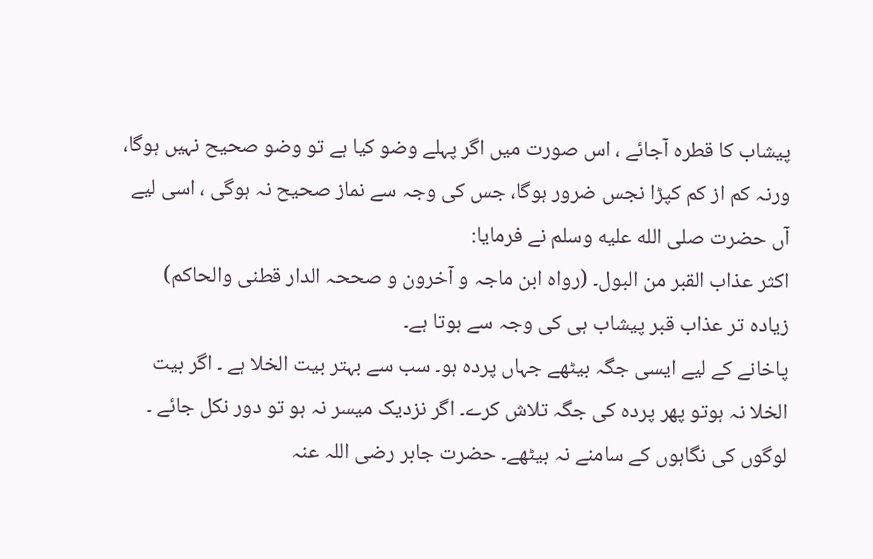پیشاب کا قطرہ آجائے ، اس صورت میں اگر پہلے وضو کیا ہے تو وضو صحیح نہیں ہوگا، ورنہ کم از کم کپڑا نجس ضرور ہوگا، جس کی وجہ سے نماز صحیح نہ ہوگی ، اسی لیے آں حضرت صلى الله عليه وسلم نے فرمایا:
اکثر عذاب القبر من البول۔ (رواہ ابن ماجہ و آخرون و صححہ الدار قطنی والحاکم)
زیادہ تر عذاب قبر پیشاب ہی کی وجہ سے ہوتا ہے۔
پاخانے کے لیے ایسی جگہ بیٹھے جہاں پردہ ہو۔ سب سے بہتر بیت الخلا ہے ۔ اگر بیت الخلا نہ ہوتو پھر پردہ کی جگہ تلاش کرے۔ اگر نزدیک میسر نہ ہو تو دور نکل جائے ۔ لوگوں کی نگاہوں کے سامنے نہ بیٹھے۔ حضرت جابر رضی اللہ عنہ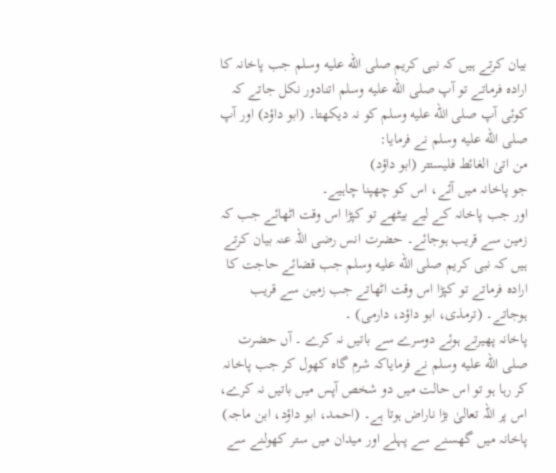بیان کرتے ہیں کہ نبی کریم صلى الله عليه وسلم جب پاخانہ کا ارادہ فرماتے تو آپ صلى الله عليه وسلم اتنادور نکل جاتے کہ کوئی آپ صلى الله عليه وسلم کو نہ دیکھتا۔ (ابو داؤد) اور آپ صلى الله عليه وسلم نے فرمایا:
من اتیٰ الغائط فلیستتر (ابو داؤد)
جو پاخانہ میں آئے، اس کو چھپنا چاہیے۔
اور جب پاخانہ کے لیے بیٹھے تو کپڑا اس وقت اٹھائے جب کہ زمین سے قریب ہوجائے۔ حضرت انس رضی اللہ عنہ بیان کرتے ہیں کہ نبی کریم صلى الله عليه وسلم جب قضائے حاجت کا ارادہ فرماتے تو کپڑا اس وقت اٹھاتے جب زمین سے قریب ہوجاتے۔ (ترمذی، ابو داؤد، دارمی) ۔
پاخانہ پھیرتے ہوئے دوسرے سے باتیں نہ کرے ۔ آں حضرت صلى الله عليه وسلم نے فرمایاکہ شرم گاہ کھول کر جب پاخانہ کر رہا ہو تو اس حالت میں دو شخص آپس میں باتیں نہ کرے، اس پر اللہ تعالیٰ بڑا ناراض ہوتا ہے۔ (احمد، ابو داؤد، ابن ماجہ)
پاخانہ میں گھسنے سے پہلے اور میدان میں ستر کھولنے سے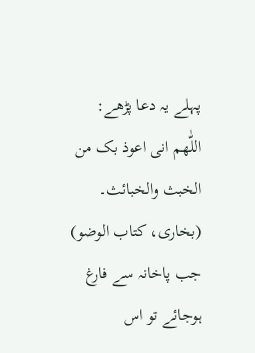پہلے یہ دعا پڑھے:
اللّٰھم انی اعوذ بک من الخبث والخبائث۔ (بخاری، کتاب الوضو)
جب پاخانہ سے فارغ ہوجائے تو اس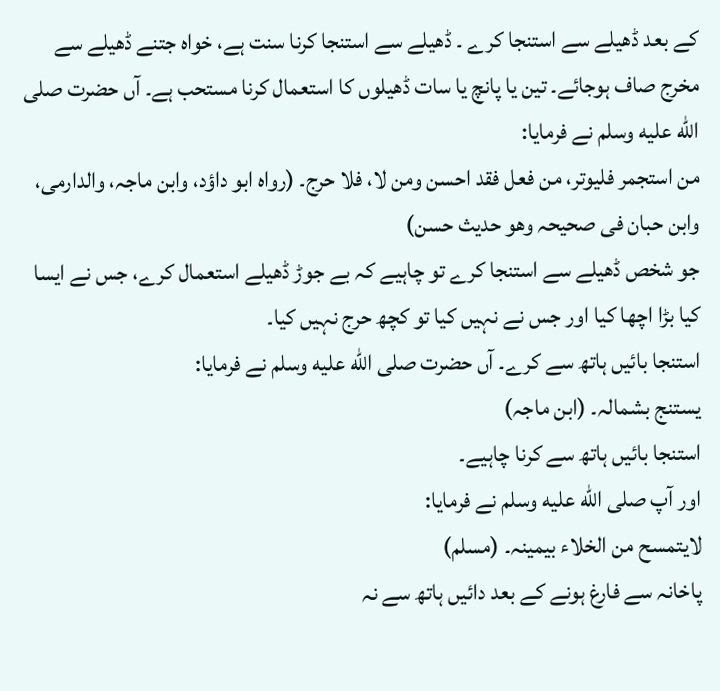کے بعد ڈھیلے سے استنجا کرے ۔ ڈھیلے سے استنجا کرنا سنت ہے، خواہ جتنے ڈھیلے سے مخرج صاف ہوجائے۔ تین یا پانچ یا سات ڈھیلوں کا استعمال کرنا مستحب ہے۔ آں حضرت صلى الله عليه وسلم نے فرمایا:
من استجمر فلیوتر، من فعل فقد احسن ومن لا، فلا حرج۔ (رواہ ابو داؤد، وابن ماجہ، والدارمی، وابن حبان فی صحیحہ وھو حدیث حسن)
جو شخص ڈھیلے سے استنجا کرے تو چاہیے کہ بے جوڑ ڈھیلے استعمال کرے، جس نے ایسا کیا بڑا اچھا کیا اور جس نے نہیں کیا تو کچھ حرج نہیں کیا۔
استنجا بائیں ہاتھ سے کرے۔ آں حضرت صلى الله عليه وسلم نے فرمایا:
یستنج بشمالہ۔ (ابن ماجہ)
استنجا بائیں ہاتھ سے کرنا چاہیے۔
اور آپ صلى الله عليه وسلم نے فرمایا:
لایتمسح من الخلاء بیمینہ۔ (مسلم)
پاخانہ سے فارغ ہونے کے بعد دائیں ہاتھ سے نہ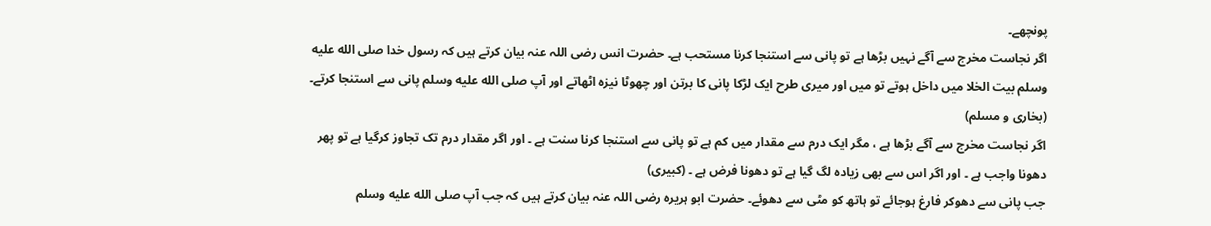پونچھے۔
اگر نجاست مخرج سے آگے نہیں بڑھا ہے تو پانی سے استنجا کرنا مستحب ہے۔ حضرت انس رضی اللہ عنہ بیان کرتے ہیں کہ رسول خدا صلى الله عليه وسلم بیت الخلا میں داخل ہوتے تو میں اور میری طرح ایک لڑکا پانی کا برتن اور چھوٹا نیزہ اٹھاتے اور آپ صلى الله عليه وسلم پانی سے استنجا کرتے۔ (بخاری و مسلم)
اگر نجاست مخرج سے آگے بڑھا ہے ، مگر ایک درم سے مقدار میں کم ہے تو پانی سے استنجا کرنا سنت ہے ۔ اور اگر مقدار درم تک تجاوز کرگیا ہے تو پھر دھونا واجب ہے ۔ اور اگر اس سے بھی زیادہ لگ گیا ہے تو دھونا فرض ہے ۔ (کبیری)
جب پانی سے دھوکر فارغ ہوجائے تو ہاتھ کو مٹی سے دھوئے۔ حضرت ابو ہریرہ رضی اللہ عنہ بیان کرتے ہیں کہ جب آپ صلى الله عليه وسلم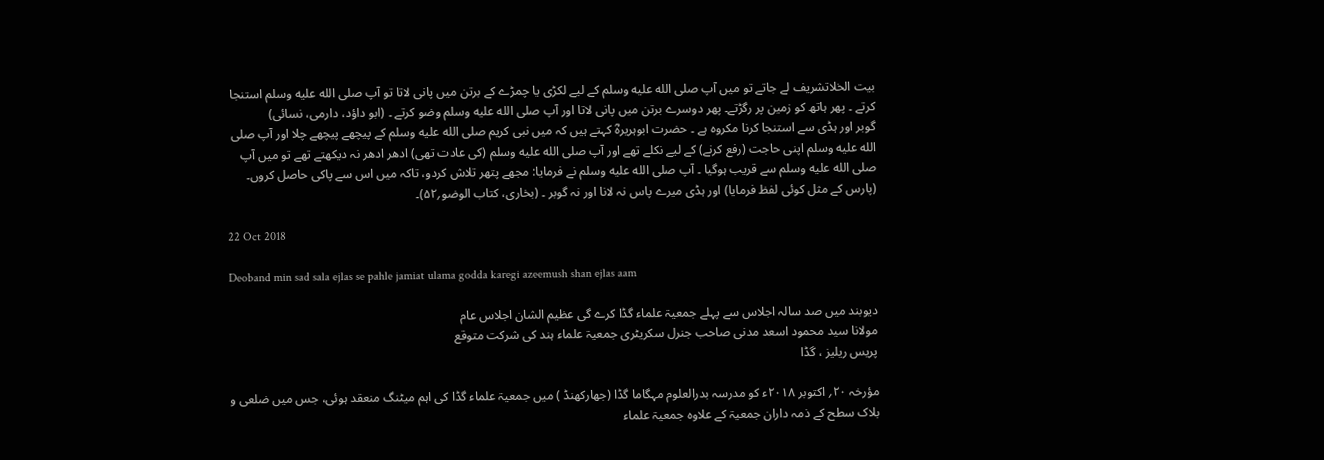بیت الخلاتشریف لے جاتے تو میں آپ صلى الله عليه وسلم کے لیے لکڑی یا چمڑے کے برتن میں پانی لاتا تو آپ صلى الله عليه وسلم استنجا کرتے ۔ پھر ہاتھ کو زمین پر رگڑتے۔ پھر دوسرے برتن میں پانی لاتا اور آپ صلى الله عليه وسلم وضو کرتے ۔ (ابو داؤد، دارمی، نسائی)
گوبر اور ہڈی سے استنجا کرنا مکروہ ہے ۔ حضرت ابوہریرہؓ کہتے ہیں کہ میں نبی کریم صلى الله عليه وسلم کے پیچھے پیچھے چلا اور آپ صلى الله عليه وسلم اپنی حاجت (رفع کرنے) کے لیے نکلے تھے اور آپ صلى الله عليه وسلم (کی عادت تھی) ادھر ادھر نہ دیکھتے تھے تو میں آپ صلى الله عليه وسلم سے قریب ہوگیا ۔ آپ صلى الله عليه وسلم نے فرمایا: مجھے پتھر تلاش کردو، تاکہ میں اس سے پاکی حاصل کروں۔ (پارس کے مثل کوئی لفظ فرمایا) اور ہڈی میرے پاس نہ لانا اور نہ گوبر ۔ (بخاری، کتاب الوضو؍۵۲)۔

22 Oct 2018

Deoband min sad sala ejlas se pahle jamiat ulama godda karegi azeemush shan ejlas aam

دیوبند میں صد سالہ اجلاس سے پہلے جمعیۃ علماء گڈا کرے گی عظیم الشان اجلاس عام
مولانا سید محمود اسعد مدنی صاحب جنرل سکریٹری جمعیۃ علماء ہند کی شرکت متوقع
پریس ریلیز ، گڈا

مؤرخہ ۲۰؍ اکتوبر ۲۰۱۸ء کو مدرسہ بدرالعلوم مہگاما گڈا (جھارکھنڈ ) میں جمعیۃ علماء گڈا کی اہم میٹنگ منعقد ہوئی، جس میں ضلعی و بلاک سطح کے ذمہ داران جمعیۃ کے علاوہ جمعیۃ علماء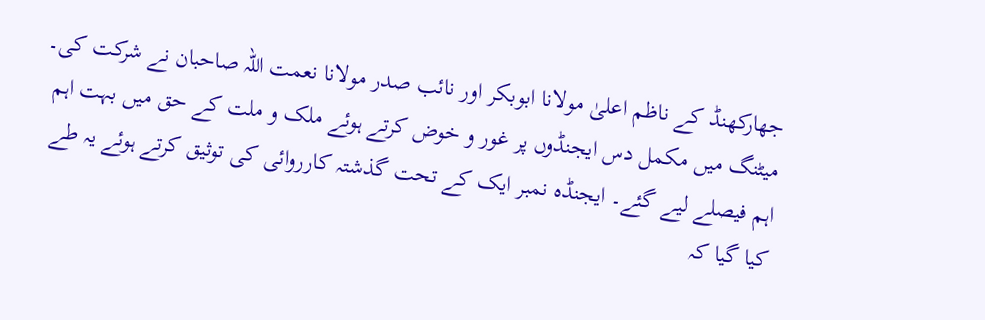جھارکھنڈ کے ناظم اعلیٰ مولانا ابوبکر اور نائب صدر مولانا نعمت اللہ صاحبان نے شرکت کی۔ میٹنگ میں مکمل دس ایجنڈوں پر غور و خوض کرتے ہوئے ملک و ملت کے حق میں بہت اہم اہم فیصلے لیے گئے۔ ایجنڈہ نمبر ایک کے تحت گذشتہ کارروائی کی توثیق کرتے ہوئے یہ طے کیا گیا کہ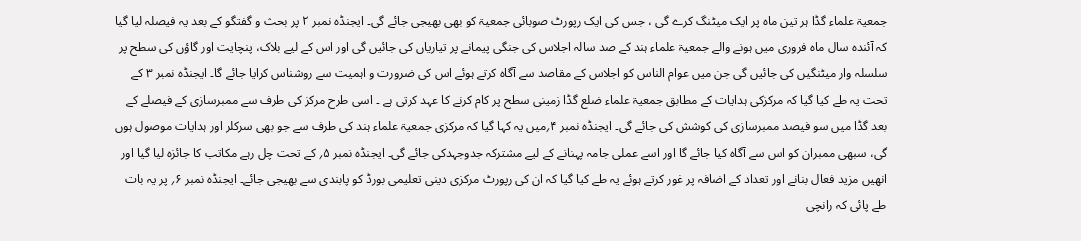جمعیۃ علماء گڈا ہر تین ماہ پر ایک میٹنگ کرے گی ، جس کی ایک رپورٹ صوبائی جمعیۃ کو بھی بھیجی جائے گی۔ ایجنڈہ نمبر ۲ پر بحث و گفتگو کے بعد یہ فیصلہ لیا گیا کہ آئندہ سال ماہ فروری میں ہونے والے جمعیۃ علماء ہند کے صد سالہ اجلاس کی جنگی پیمانے پر تیاریاں کی جائیں گی اور اس کے لیے بلاک، پنچایت اور گاؤں کی سطح پر سلسلہ وار میٹنگیں کی جائیں گی جن میں عوام الناس کو اجلاس کے مقاصد سے آگاہ کرتے ہوئے اس کی ضرورت و اہمیت سے روشناس کرایا جائے گا۔ ایجنڈہ نمبر ۳ کے تحت یہ طے کیا گیا کہ مرکزکی ہدایات کے مطابق جمعیۃ علماء ضلع گڈا زمینی سطح پر کام کرنے کا عہد کرتی ہے ۔ اسی طرح مرکز کی طرف سے ممبرسازی کے فیصلے کے بعد گڈا میں سو فیصد ممبرسازی کی کوشش کی جائے گی۔ ایجنڈہ نمبر ۴؍میں یہ کہا گیا کہ مرکزی جمعیۃ علماء ہند کی طرف سے جو بھی سرکلر اور ہدایات موصول ہوں گی، سبھی ممبران کو اس سے آگاہ کیا جائے گا اور اسے عملی جامہ پہنانے کے لیے مشترکہ جدوجہدکی جائے گی۔ ایجنڈہ نمبر ۵؍ کے تحت چل رہے مکاتب کا جائزہ لیا گیا اور انھیں مزید فعال بنانے اور تعداد کے اضافہ پر غور کرتے ہوئے یہ طے کیا گیا کہ ان کی رپورٹ مرکزی دینی تعلیمی بورڈ کو پابندی سے بھیجی جائے۔ ایجنڈہ نمبر ۶؍ پر یہ بات طے پائی کہ رانچی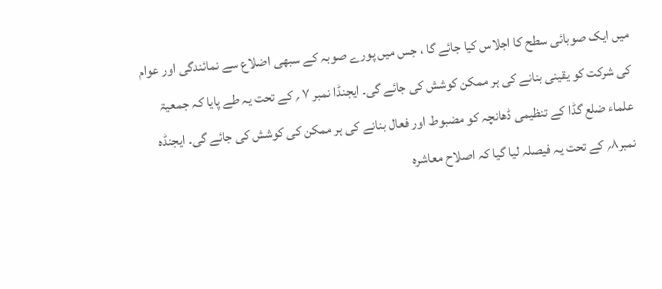میں ایک صوبائی سطح کا اجلاس کیا جائے گا ، جس میں پورے صوبہ کے سبھی اضلاع سے نمائندگی اور عوام کی شرکت کو یقینی بنانے کی ہر ممکن کوشش کی جائے گی۔ ایجنڈا نمبر ۷ ؍ کے تحت یہ طے پایا کہ جمعیۃ علماء ضلع گڈا کے تنظیمی ڈھانچہ کو مضبوط اور فعال بنانے کی ہر ممکن کی کوشش کی جائے گی۔ ایجنڈہ نمبر۸؍ کے تحت یہ فیصلہ لیا گیا کہ اصلاح معاشرہ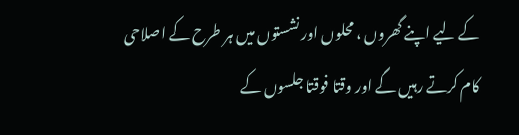کے لیے اپنے گھروں ، محلوں اور نشستوں میں ہر طرح کے اصلاحی کام کرتے رہیں گے اور وقتا فوقتا جلسوں کے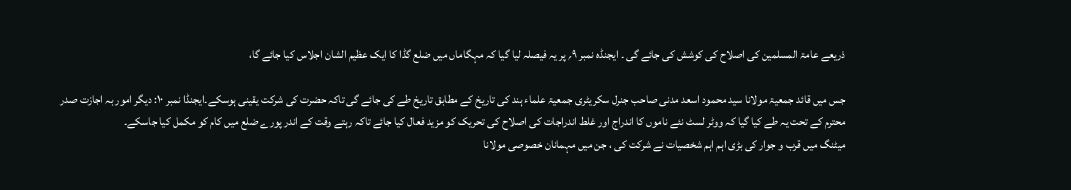ذریعے عامۃ المسلمین کی اصلاح کی کوشش کی جائے گی ۔ ایجنڈہ نمبر ۹؍ پر یہ فیصلہ لیا گیا کہ مہگاماں میں ضلع گڈا کا ایک عظیم الشان اجلاس کیا جائے گا،

جس میں قائد جمعیۃ مولانا سید محمود اسعد مدنی صاحب جنرل سکریٹری جمعیۃ علماء ہند کی تاریخ کے مطابق تاریخ طے کی جائے گی تاکہ حضرت کی شرکت یقینی ہوسکے۔ایجنڈا نمبر ۱۰: دیگر امور بہ اجازت صدر محترم کے تحت یہ طے کیا گیا کہ ووٹر لسٹ نئے ناموں کا اندراج اور غلط اندراجات کی اصلاح کی تحریک کو مزید فعال کیا جائے تاکہ رہتے وقت کے اندر پورے ضلع میں کام کو مکمل کیا جاسکے۔
میٹنگ میں قرب و جوار کی بڑی اہم اہم شخصیات نے شرکت کی ، جن میں مہمانان خصوصی مولانا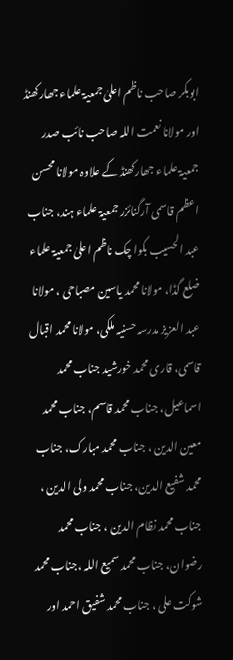ابوبکر صاحب ناظم اعلیٰ جمعیۃ علماء جھارکھنڈ اور مولانا نعمت اللہ صاحب نائب صدر جمعیۃ علماء جھارکھنڈ کے علاوہ مولانا محسن اعظم قاسمی آرگنائزر جمعیۃ علماء ہند، جناب عبد الحسیب بکوا چک ناظم اعلیٰ جمعیۃ علماء ضلع گڈا، مولانا محمد یاسین مصباحی ، مولانا عبد العزیز مدرسہ حسنیہ ملکی، مولانا محمد اقبال قاسمی، قاری محمد خورشید جناب محمد اسماعیل، جناب محمد قاسم، جناب محمد معین الدین ، جناب محمد مبارک، جناب محمد شفیع الدین، جناب محمد ولی الدین ، جناب محمد نظام الدین ، جناب محمد رضوان، جناب محمد سمیع اللہ ،جناب محمد شوکت علی ، جناب محمد شفیق احمد اور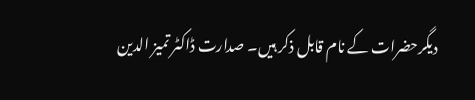دیگرحضرات کے نام قابل ذکر ہیں۔ صدارت ڈاکٹر تمیز الدین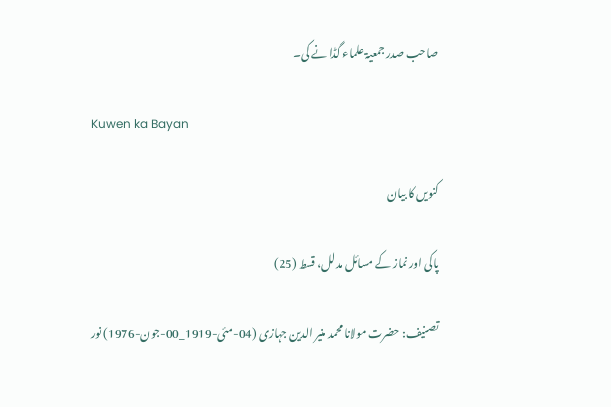صاحب صدر جمعیۃ علماء گڈا نے کی۔

Kuwen ka Bayan

کنویں کا بیان

پاکی اور نماز کے مسائل مدلل، قسط (25)

تصنیف: حضرت مولانا محمد منیر الدین جہازی (04-مئی-1919_00-جون-1976) نور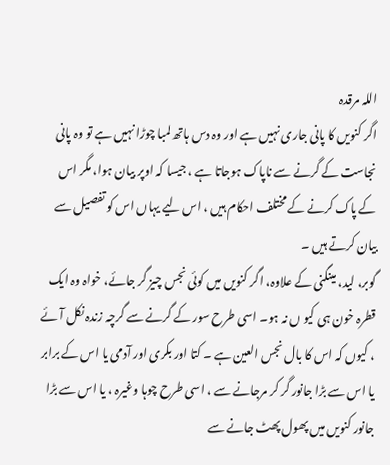اللہ مرقدہ
اگر کنویں کا پانی جاری نہیں ہے اور وہ دس ہاتھ لمبا چوڑا نہیں ہے تو وہ پانی نجاست کے گرنے سے ناپاک ہوجاتا ہے ، جیسا کہ اوپر بیان ہوا، مگر اس کے پاک کرنے کے مختلف احکام ہیں ، اس لیے یہاں اس کو تفصیل سے بیان کرتے ہیں ۔
گوبر، لید، مینگنی کے علاوہ، اگر کنویں میں کوئی نجس چیز گر جائے، خواہ وہ ایک قطرہ خون ہی کیو ں نہ ہو۔ اسی طرح سور کے گرنے سے گرچہ زندہ نکل آئے ، کیوں کہ اس کا بال نجس العین ہے ۔ کتا اور بکری اور آدمی یا اس کے برابر یا اس سے بڑا جانور گر کر مرجانے سے ، اسی طرح چوہا وغیرہ ، یا اس سے بڑا جانور کنویں میں پھول پھٹ جانے سے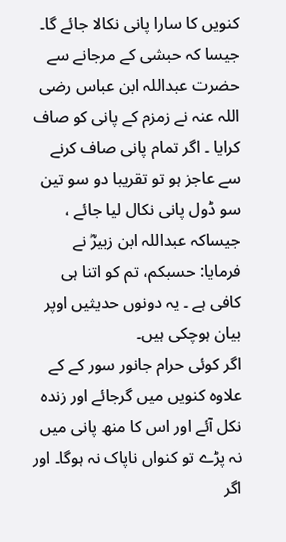کنویں کا سارا پانی نکالا جائے گا۔ جیسا کہ حبشی کے مرجانے سے حضرت عبداللہ ابن عباس رضی اللہ عنہ نے زمزم کے پانی کو صاف کرایا ۔ اگر تمام پانی صاف کرنے سے عاجز ہو تو تقریبا دو سو تین سو ڈول پانی نکال لیا جائے ، جیساکہ عبداللہ ابن زبیرؓ نے فرمایا: حسبکم، تم کو اتنا ہی کافی ہے ۔ یہ دونوں حدیثیں اوپر بیان ہوچکی ہیں۔
اگر کوئی حرام جانور سور کے کے علاوہ کنویں میں گرجائے اور زندہ نکل آئے اور اس کا منھ پانی میں نہ پڑے تو کنواں ناپاک نہ ہوگا۔ اور اگر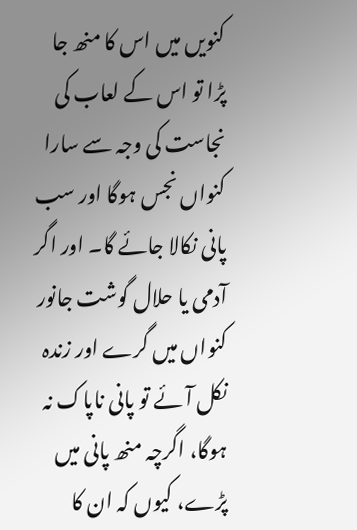کنویں میں اس کا منھ جا پڑا تو اس کے لعاب کی نجاست کی وجہ سے سارا کنواں نجس ہوگا اور سب پانی نکالا جائے گا۔ اور اگر آدمی یا حلال گوشت جانور کنواں میں گرے اور زندہ نکل آئے تو پانی ناپاک نہ ہوگا، اگرچہ منھ پانی میں پڑے، کیوں کہ ان کا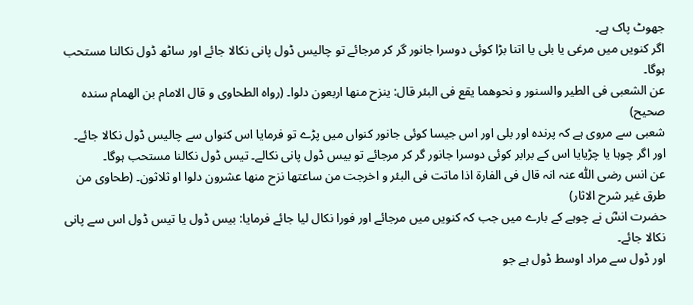جھوٹ پاک ہے۔
اگر کنویں میں مرغی یا بلی یا اتنا بڑا کوئی دوسرا جانور گر کر مرجائے تو چالیس ڈول پانی نکالا جائے اور ساٹھ ڈول نکالنا مستحب ہوگا۔
عن الشعبی فی الطیر والسنور و نحوھما یقع فی البئر قال: ینزح منھا اربعون دلوا۔ (رواہ الطحاوی و قال الامام بن الھمام سندہ صحیح)
شعبی سے مروی ہے کہ پرندہ اور بلی اور اس جیسا کوئی جانور کنواں میں پڑے تو فرمایا اس کنواں سے چالیس ڈول نکالا جائے۔
اور اگر چوہا یا چڑیایا اس کے برابر کوئی دوسرا جانور گر کر مرجائے تو بیس ڈول پانی نکالے۔ تیس ڈول نکالنا مستحب ہوگا۔
عن انس رضی اللّٰہ عنہ انہ قال فی الفارۃ اذا ماتت فی البئر و اخرجت من ساعتھا نزح منھا عشرون دلوا او ثلاثون۔ (طحاوی من طرق غیر شرح الاثار)
حضرت انسؓ نے چوہے کے بارے میں جب کہ کنویں میں مرجائے اور فورا نکال لیا جائے فرمایا: بیس ڈول یا تیس ڈول اس سے پانی نکالا جائے۔
اور ڈول سے مراد اوسط ڈول ہے جو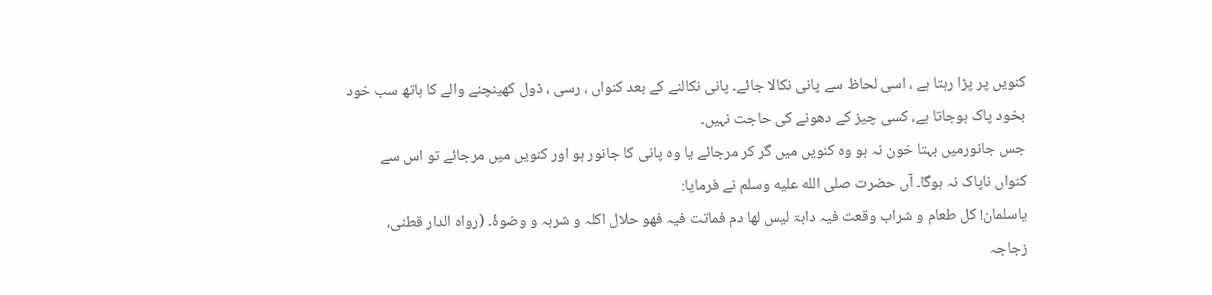کنویں پر پڑا رہتا ہے ، اسی لحاظ سے پانی نکالا جائے۔ پانی نکالنے کے بعد کنواں ، رسی ، ڈول کھینچنے والے کا ہاتھ سب خود بخود پاک ہوجاتا ہے، کسی چیز کے دھونے کی حاجت نہیں۔
جس جانورمیں بہتا خون نہ ہو وہ کنویں میں گر کر مرجائے یا وہ پانی کا جانور ہو اور کنویں میں مرجائے تو اس سے کنواں ناپاک نہ ہوگا۔ آں حضرت صلى الله عليه وسلم نے فرمایا:
یاسلمان! کل طعام و شراب وقعت فیہ دابۃ لیس لھا دم فماتت فیہ فھو حلال اکلہ و شربہ و وضوۂ۔ (رواہ الدار قطنی، زجاجہ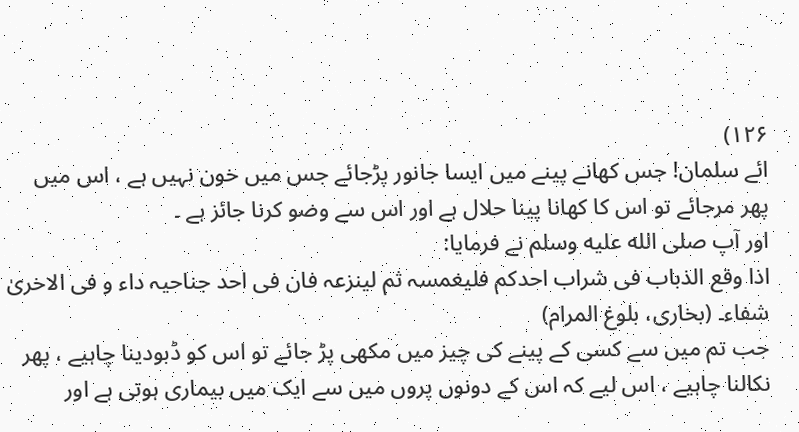۱۲۶)
ائے سلمان! جس کھانے پینے میں ایسا جانور پڑجائے جس میں خون نہیں ہے ، اس میں پھر مرجائے تو اس کا کھانا پینا حلال ہے اور اس سے وضو کرنا جائز ہے ۔
اور آپ صلى الله عليه وسلم نے فرمایا:
اذا وقع الذباب فی شراب احدکم فلیغمسہ ثم لینزعہ فان فی احد جناحیہ داء و فی الاخریٰ شفاء۔ (بخاری، بلوغ المرام)
جب تم میں سے کسی کے پینے کی چیز میں مکھی پڑ جائے تو اس کو ڈبودینا چاہیے ، پھر نکالنا چاہیے ، اس لیے کہ اس کے دونوں پروں میں سے ایک میں بیماری ہوتی ہے اور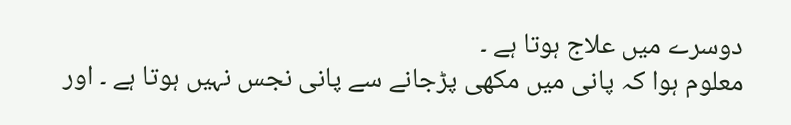دوسرے میں علاج ہوتا ہے ۔
معلوم ہوا کہ پانی میں مکھی پڑجانے سے پانی نجس نہیں ہوتا ہے ۔ اور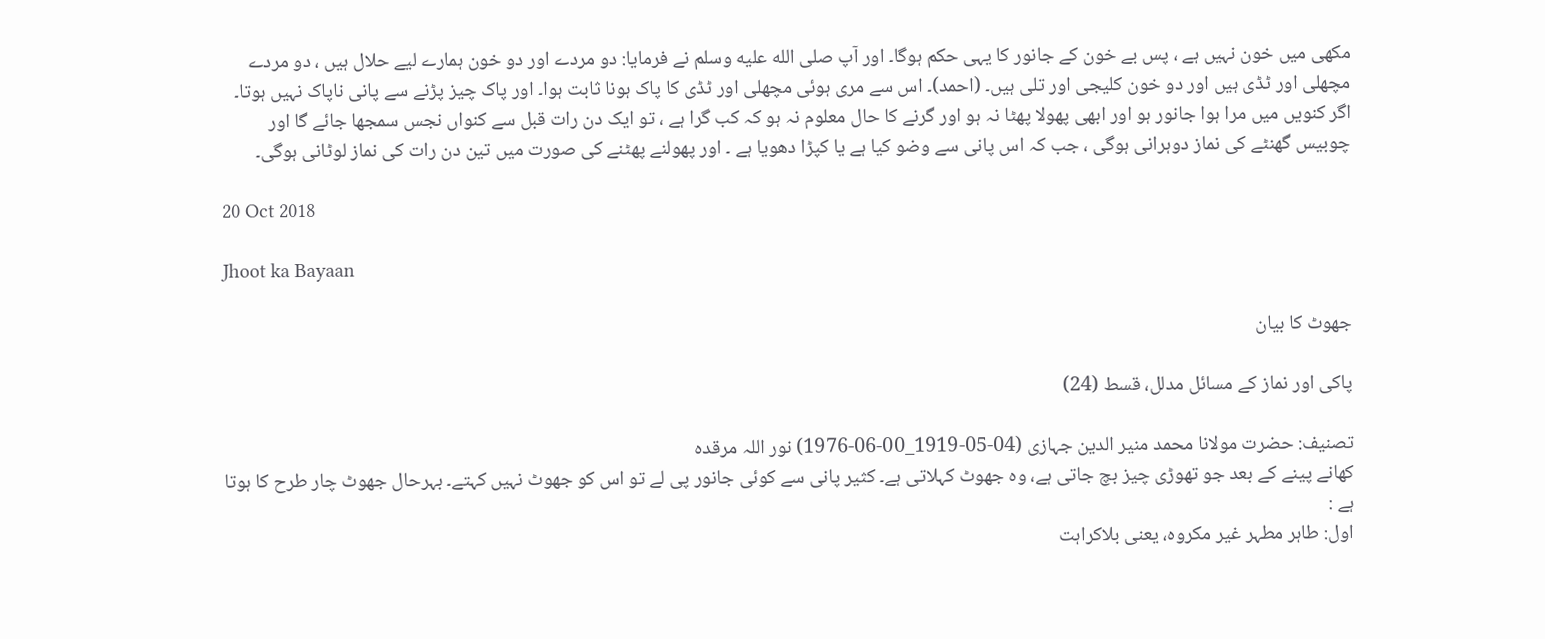مکھی میں خون نہیں ہے ، پس بے خون کے جانور کا یہی حکم ہوگا۔ اور آپ صلى الله عليه وسلم نے فرمایا: دو مردے اور دو خون ہمارے لیے حلال ہیں ، دو مردے مچھلی اور ٹڈی ہیں اور دو خون کلیجی اور تلی ہیں۔ (احمد)۔ اس سے مری ہوئی مچھلی اور ٹڈی کا پاک ہونا ثابت ہوا۔ اور پاک چیز پڑنے سے پانی ناپاک نہیں ہوتا۔
اگر کنویں میں مرا ہوا جانور ہو اور ابھی پھولا پھٹا نہ ہو اور گرنے کا حال معلوم نہ ہو کہ کب گرا ہے ، تو ایک دن رات قبل سے کنواں نجس سمجھا جائے گا اور چوبیس گھنٹے کی نماز دوہرانی ہوگی ، جب کہ اس پانی سے وضو کیا ہے یا کپڑا دھویا ہے ۔ اور پھولنے پھٹنے کی صورت میں تین دن رات کی نماز لوٹانی ہوگی۔

20 Oct 2018

Jhoot ka Bayaan

جھوٹ کا بیان

پاکی اور نماز کے مسائل مدلل، قسط (24)

تصنیف: حضرت مولانا محمد منیر الدین جہازی (04-05-1919_00-06-1976) نور اللہ مرقدہ
کھانے پینے کے بعد جو تھوڑی چیز بچ جاتی ہے، وہ جھوٹ کہلاتی ہے۔ کثیر پانی سے کوئی جانور پی لے تو اس کو جھوٹ نہیں کہتے۔ بہرحال جھوٹ چار طرح کا ہوتا ہے :
اول: طاہر مطہر غیر مکروہ، یعنی بلاکراہت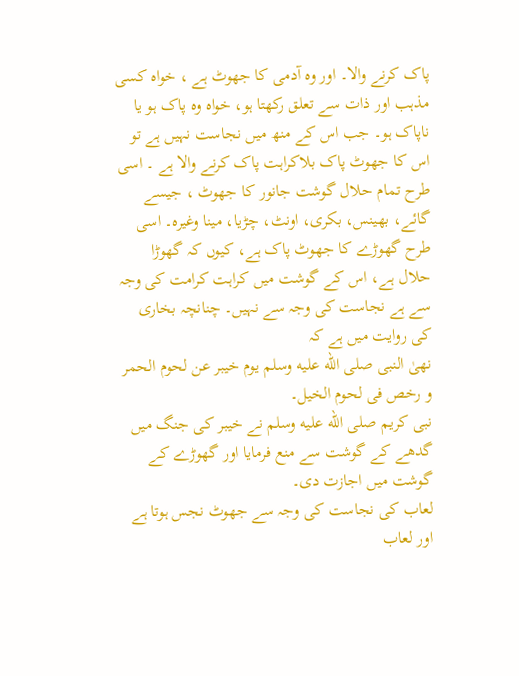پاک کرنے والا۔ اور وہ آدمی کا جھوٹ ہے ، خواہ کسی مذہب اور ذات سے تعلق رکھتا ہو، خواہ وہ پاک ہو یا ناپاک ہو۔ جب اس کے منھ میں نجاست نہیں ہے تو اس کا جھوٹ پاک بلاکراہت پاک کرنے والا ہے ۔ اسی طرح تمام حلال گوشت جانور کا جھوٹ ، جیسے گائے، بھینس، بکری، اونٹ، چڑیا، مینا وغیرہ۔ اسی طرح گھوڑے کا جھوٹ پاک ہے، کیوں کہ گھوڑا حلال ہے، اس کے گوشت میں کراہت کرامت کی وجہ سے ہے نجاست کی وجہ سے نہیں۔ چنانچہ بخاری کی روایت میں ہے کہ
نھیٰ النبی صلى الله عليه وسلم یوم خیبر عن لحوم الحمر و رخص فی لحوم الخیل۔
نبی کریم صلى الله عليه وسلم نے خیبر کی جنگ میں گدھے کے گوشت سے منع فرمایا اور گھوڑے کے گوشت میں اجازت دی۔
لعاب کی نجاست کی وجہ سے جھوٹ نجس ہوتا ہے اور لعاب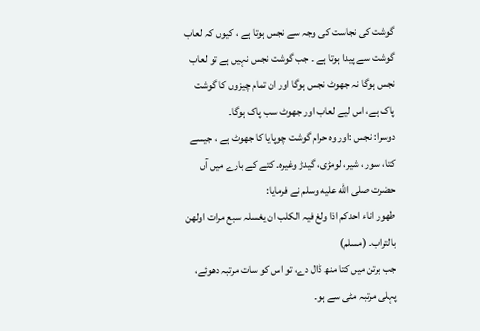گوشت کی نجاست کی وجہ سے نجس ہوتا ہے ، کیوں کہ لعاب گوشت سے پیدا ہوتا ہے ۔ جب گوشت نجس نہیں ہے تو لعاب نجس ہوگا نہ جھوٹ نجس ہوگا اور ان تمام چیزوں کا گوشت پاک ہے، اس لیے لعاب اور جھوٹ سب پاک ہوگا۔
دوسرا: نجس :اور وہ حرام گوشت چوپایا کا جھوٹ ہے ، جیسے کتا، سور ، شیر، لومڑی، گیدڑ وغیرہ۔ کتے کے بارے میں آں حضرت صلى الله عليه وسلم نے فرمایا:
طھور اناء احدکم اذا ولغ فیہ الکلب ان یغسلہ سبع مرات اولھن بالتراب۔ (مسلم)
جب برتن میں کتا منھ ڈال دے، تو اس کو سات مرتبہ دھوئے، پہلی مرتبہ مٹی سے ہو۔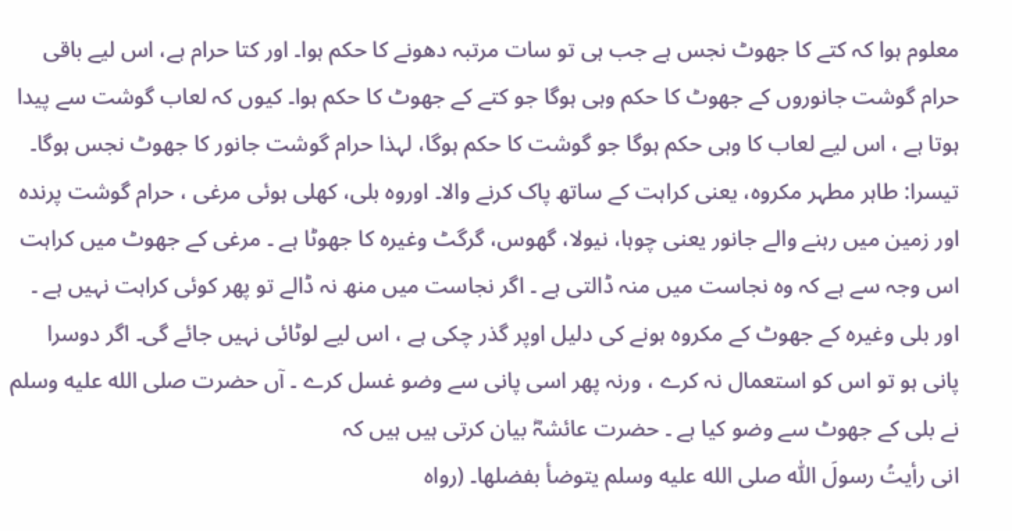معلوم ہوا کہ کتے کا جھوٹ نجس ہے جب ہی تو سات مرتبہ دھونے کا حکم ہوا۔ اور کتا حرام ہے، اس لیے باقی حرام گوشت جانوروں کے جھوٹ کا حکم وہی ہوگا جو کتے کے جھوٹ کا حکم ہوا۔ کیوں کہ لعاب گوشت سے پیدا ہوتا ہے ، اس لیے لعاب کا وہی حکم ہوگا جو گوشت کا حکم ہوگا، لہذا حرام گوشت جانور کا جھوٹ نجس ہوگا۔
تیسرا: طاہر مطہر مکروہ، یعنی کراہت کے ساتھ پاک کرنے والا۔ اوروہ بلی، کھلی ہوئی مرغی ، حرام گوشت پرندہ اور زمین میں رہنے والے جانور یعنی چوہا، نیولا، گھوس، گرگٹ وغیرہ کا جھوٹا ہے ۔ مرغی کے جھوٹ میں کراہت اس وجہ سے ہے کہ وہ نجاست میں منہ ڈالتی ہے ۔ اگر نجاست میں منھ نہ ڈالے تو پھر کوئی کراہت نہیں ہے ۔ اور بلی وغیرہ کے جھوٹ کے مکروہ ہونے کی دلیل اوپر گذر چکی ہے ، اس لیے لوٹائی نہیں جائے گی۔ اگر دوسرا پانی ہو تو اس کو استعمال نہ کرے ، ورنہ پھر اسی پانی سے وضو غسل کرے ۔ آں حضرت صلى الله عليه وسلم نے بلی کے جھوٹ سے وضو کیا ہے ۔ حضرت عائشہؓ بیان کرتی ہیں ہیں کہ
انی رأیتُ رسولَ اللّٰہ صلى الله عليه وسلم یتوضأ بفضلھا۔ (رواہ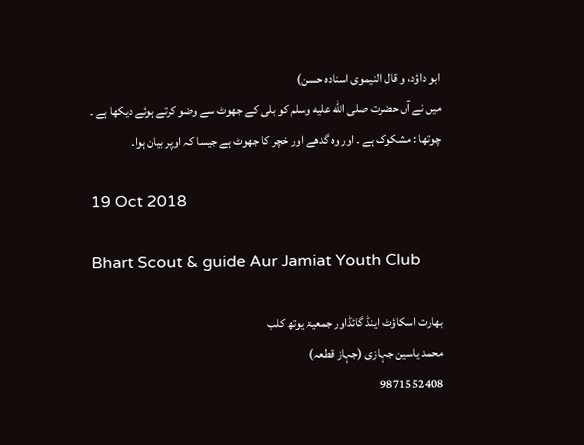ابو داؤد، و قال النیموی اسنادہ حسن)
میں نے آں حضرت صلى الله عليه وسلم کو بلی کے جھوٹ سے وضو کرتے ہوئے دیکھا ہے ۔
چوتھا : مشکوک ہے ۔ اور وہ گدھے اور خچر کا جھوٹ ہے جیسا کہ اوپر بیان ہوا۔

19 Oct 2018

Bhart Scout & guide Aur Jamiat Youth Club

بھارت اسکاؤٹ اینڈ گائڈاور جمعیۃ یوتھ کلب
محمد یاسین جہازی (جہاز قطعہ)
9871552408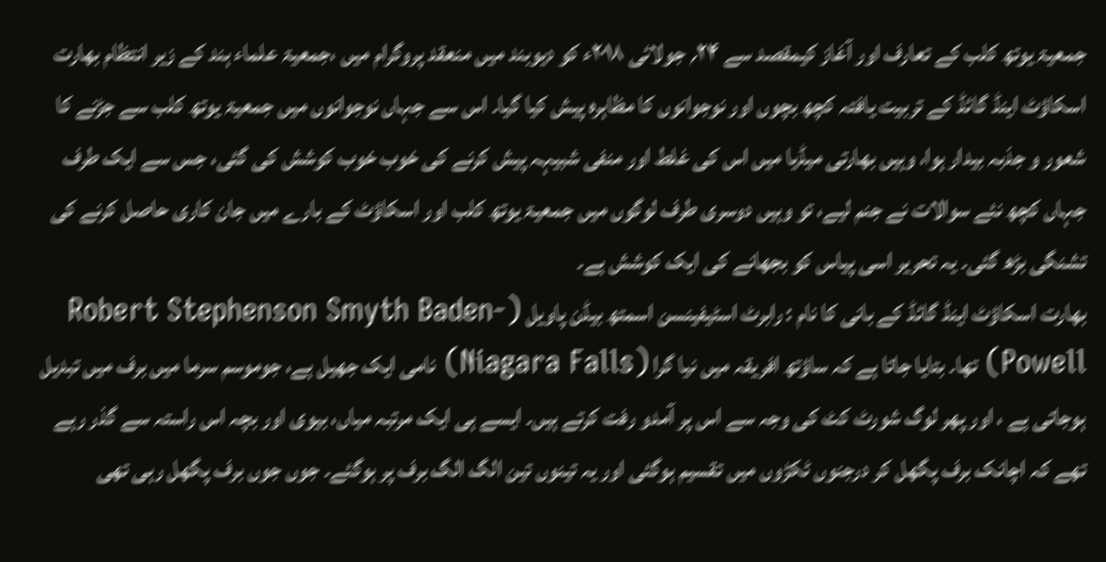جمعیۃ یوتھ کلب کے تعارف اور آغاز کیمقصد سے ۲۴؍ جولائی ۲۰۱۸ء کو دیوبند میں منعقد پروگرام میں ،جمعیۃ علماء ہند کے زیر انتظام بھارت اسکاؤٹ اینڈ گائڈ کے تربیت یافتہ کچھ بچوں اور نوجوانوں کا مظاہرہ پیش کیا گیا۔ اس سے جہاں نوجوانوں میں جمعیۃ یوتھ کلب سے جڑنے کا شعور و جذبہ بیدار ہوا، وہیں بھارتی میڈیا میں اس کی غلط اور منفی شبیہہ پیش کرنے کی خوب خوب کوشش کی گئی، جس سے ایک طرف جہاں کچھ نئے سوالات نے جنم لیے، تو وہیں دوسری طرف لوگوں میں جمعیۃ یوتھ کلب اور اسکاؤٹ کے بارے میں جان کاری حاصل کرنے کی تشنگی بڑھ گئی۔ یہ تحریر اسی پیاس کو بجھانے کی ایک کوشش ہے۔
بھارت اسکاؤٹ اینڈ گائڈ کے بانی کا نام : رابرٹ اسٹیفینسن اسمتھ بیڈن پاویل (Robert Stephenson Smyth Baden-Powell) تھا۔ بتایا جاتا ہے کہ ساؤتھ افریقہ میں نیا گرا (Niagara Falls) نامی ایک جھیل ہے، جوموسم سرما میں برف میں تبدیل ہوجاتی ہے ، اور پھر لوگ شورٹ کٹ کی وجہ سے اس پر آمدو رفت کرتے ہیں۔ ایسے ہی ایک مرتبہ میاں، بیوی اور بچہ اس راستہ سے گذر رہے تھے کہ اچانک برف پگھل کر درجنوں ٹکڑوں میں تقسیم ہوگئی اور یہ تینوں تین الگ الگ برف پر ہوگئے۔ جوں جوں برف پگھل رہی تھی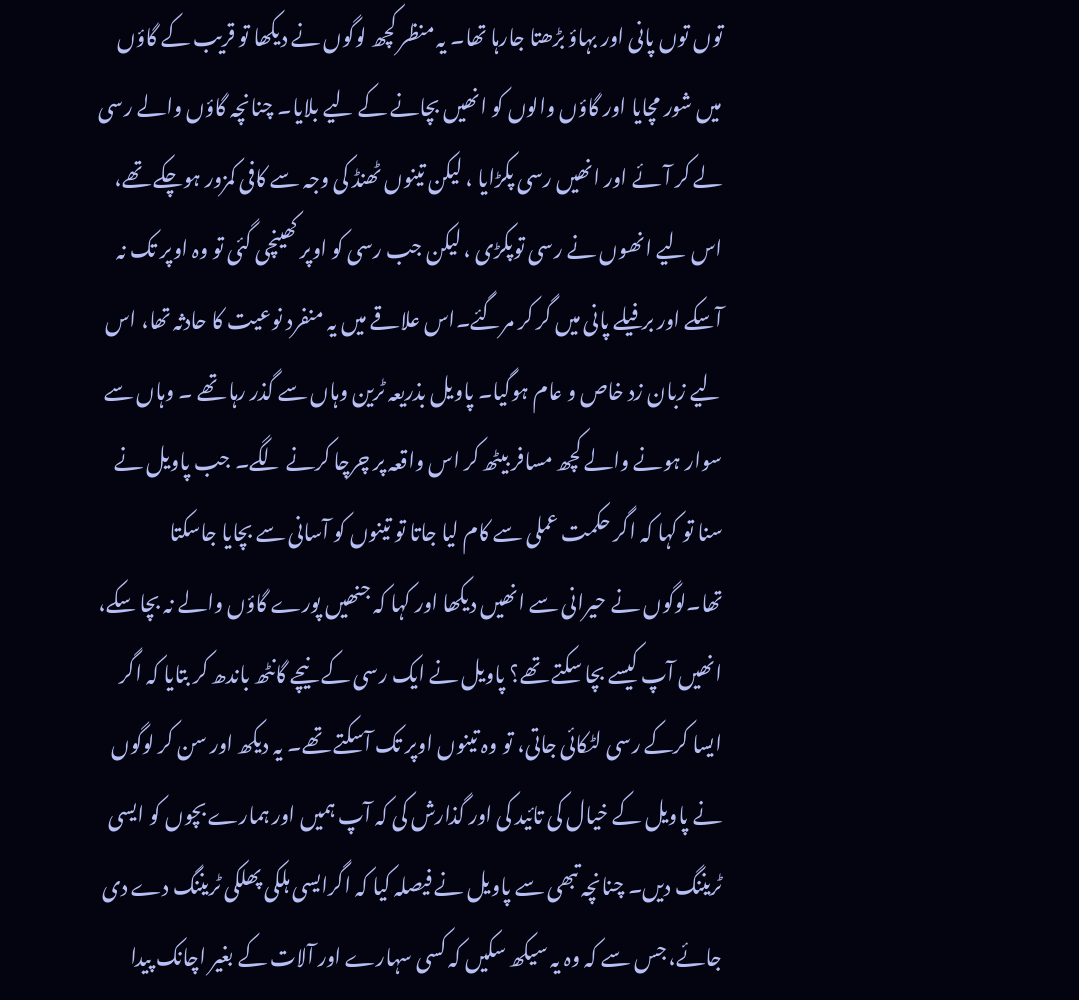توں توں پانی اور بہاؤ بڑھتا جارہا تھا۔ یہ منظر کچھ لوگوں نے دیکھا تو قریب کے گاؤں میں شور مچایا اور گاؤں والوں کو انھیں بچانے کے لیے بلایا۔ چنانچہ گاؤں والے رسی لے کر آئے اور انھیں رسی پکڑایا ، لیکن تینوں ٹھنڈ کی وجہ سے کافی کمزور ہوچکے تھے، اس لیے انھوں نے رسی توپکڑی ، لیکن جب رسی کو اوپر کھینچی گئی تو وہ اوپر تک نہ آسکے اور برفیلے پانی میں گر کر مرگئے۔اس علاقے میں یہ منفرد نوعیت کا حادثہ تھا، اس لیے زبان زد خاص و عام ہوگیا۔ پاویل بذریعہ ٹرین وہاں سے گذر رہا تھے ۔ وہاں سے سوار ہونے والے کچھ مسافر بیٹھ کر اس واقعہ پر چرچا کرنے لگے۔ جب پاویل نے سنا تو کہا کہ اگر حکمت عملی سے کام لیا جاتا تو تینوں کو آسانی سے بچایا جاسکتا تھا۔لوگوں نے حیرانی سے انھیں دیکھا اور کہا کہ جنھیں پورے گاؤں والے نہ بچا سکے، انھیں آپ کیسے بچا سکتے تھے؟ پاویل نے ایک رسی کے نیچے گانٹھ باندھ کر بتایا کہ اگر ایسا کرکے رسی لٹکائی جاتی، تو وہ تینوں اوپر تک آسکتے تھے۔ یہ دیکھ اور سن کر لوگوں نے پاویل کے خیال کی تائید کی اور گذارش کی کہ آپ ہمیں اور ہمارے بچوں کو ایسی ٹریننگ دیں۔ چنانچہ تبھی سے پاویل نے فیصلہ کیا کہ اگرایسی ہلکی پھلکی ٹریننگ دے دی جائے، جس سے کہ وہ یہ سیکھ سکیں کہ کسی سہارے اور آلات کے بغیر اچانک پیدا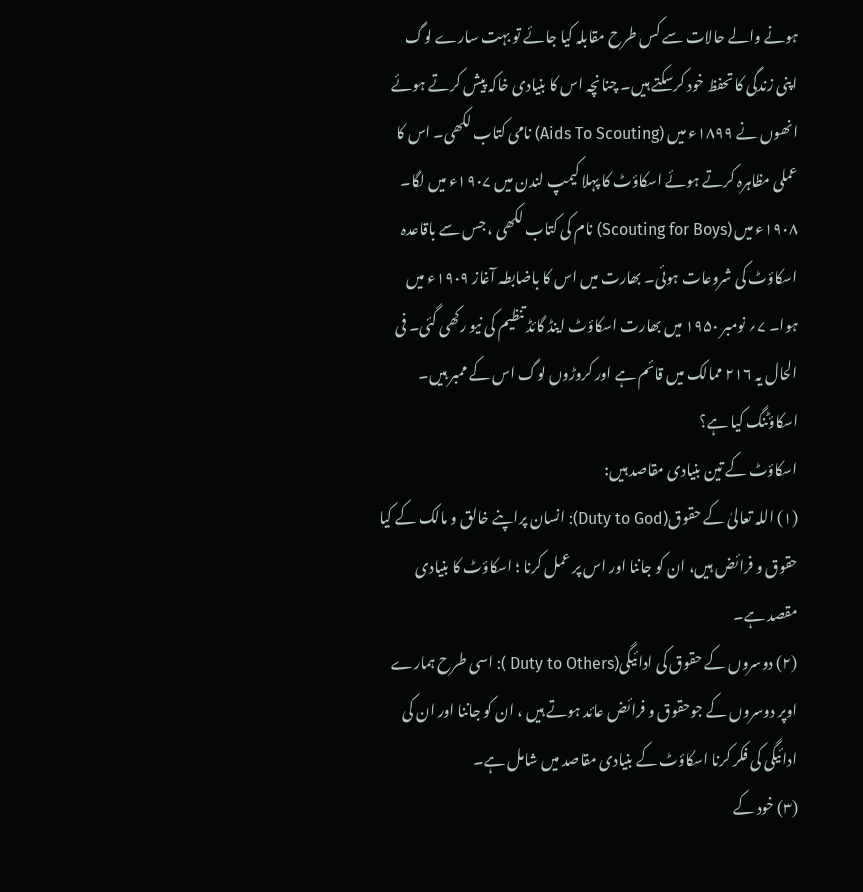ہونے والے حالات سے کس طرح مقابلہ کیا جائے تو بہت سارے لوگ اپنی زندگی کا تحفظ خود کرسکتے ہیں۔ چنانچہ اس کا بنیادی خاکہ پیش کرتے ہوئے انھوں نے ۱۸۹۹ء میں (Aids To Scouting) نامی کتاب لکھی۔ اس کا عملی مظاہرہ کرتے ہوئے اسکاؤٹ کا پہلا کیمپ لندن میں ۱۹۰۷ء میں لگا۔ ۱۹۰۸ء میں (Scouting for Boys) نام کی کتاب لکھی ، جس سے باقاعدہ اسکاؤٹ کی شروعات ہوئی۔ بھارت میں اس کا باضابطہ آغاز ۱۹۰۹ء میں ہوا۔ ۷؍ نومبر ۱۹۵۰ میں بھارت اسکاؤٹ اینڈ گائڈ تنظیم کی نیو رکھی گئی۔ فی الحال یہ ۲۱۶ ممالک میں قائم ہے اور کروڑوں لوگ اس کے ممبر ہیں۔
اسکاؤٹنگ کیا ہے؟
اسکاؤٹ کے تین بنیادی مقاصد ہیں:
(۱) اللہ تعالیٰ کے حقوق(Duty to God): انسان پراپنے خالق و مالک کے کیا حقوق و فرائض ہیں، ان کو جاننا اور اس پر عمل کرنا ؛ اسکاؤٹ کا بنیادی مقصد ہے۔
(۲) دوسروں کے حقوق کی ادائیگی(Duty to Others ): اسی طرح ہمارے اوپر دوسروں کے جوحقوق و فرائض عائد ہوتے ہیں ، ان کو جاننا اور ان کی ادائیگی کی فکر کرنا اسکاؤٹ کے بنیادی مقاصد میں شامل ہے۔
(۳) خود کے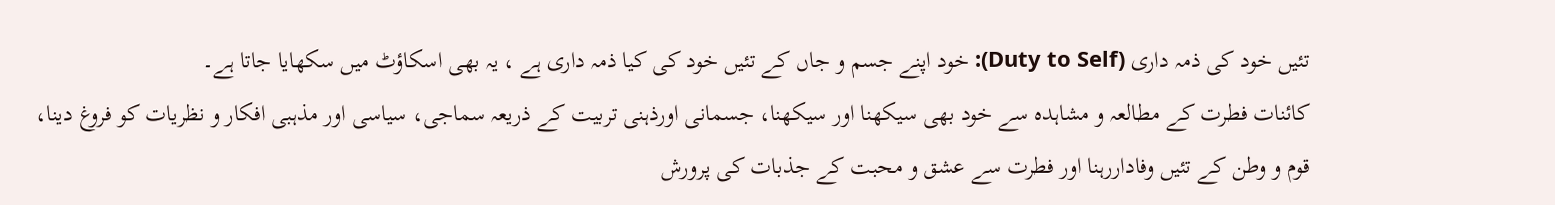تئیں خود کی ذمہ داری (Duty to Self): خود اپنے جسم و جاں کے تئیں خود کی کیا ذمہ داری ہے ، یہ بھی اسکاؤٹ میں سکھایا جاتا ہے۔
کائنات فطرت کے مطالعہ و مشاہدہ سے خود بھی سیکھنا اور سیکھنا، جسمانی اورذہنی تربیت کے ذریعہ سماجی، سیاسی اور مذہبی افکار و نظریات کو فروغ دینا، قوم و وطن کے تئیں وفاداررہنا اور فطرت سے عشق و محبت کے جذبات کی پرورش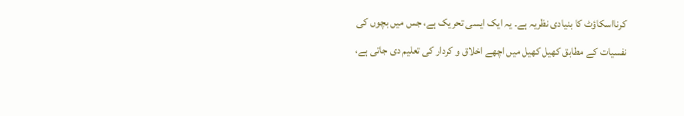کرنااسکاؤٹ کا بنیادی نظریہ ہے۔ یہ ایک ایسی تحریک ہے، جس میں بچوں کی نفسیات کے مطابق کھیل کھیل میں اچھے اخلاق و کردار کی تعلیم دی جاتی ہے،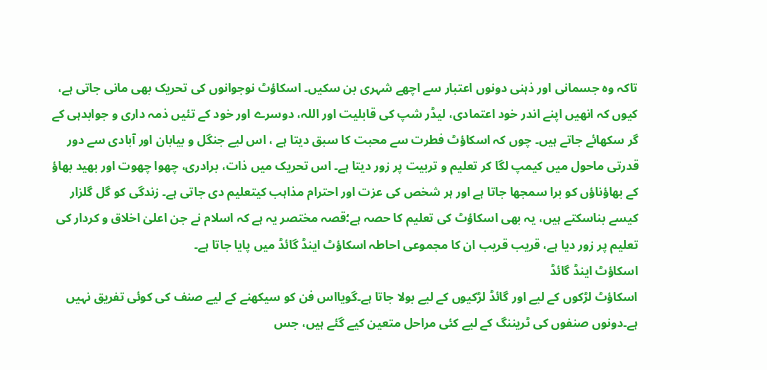تاکہ وہ جسمانی اور ذہنی دونوں اعتبار سے اچھے شہری بن سکیں۔ اسکاؤٹ نوجوانوں کی تحریک بھی مانی جاتی ہے، کیوں کہ انھیں اپنے اندر خود اعتمادی، لیڈر شپ کی قابلیت اور اللہ، دوسرے اور خود کے تئیں ذمہ داری و جوابدہی کے گر سکھائے جاتے ہیں۔ چوں کہ اسکاؤٹ فطرت سے محبت کا سبق دیتا ہے ، اس لیے جنگل و بیابان اور آبادی سے دور قدرتی ماحول میں کیمپ لگا کر تعلیم و تربیت پر زور دیتا ہے۔ اس تحریک میں ذات، برادری، چھوا چھوت اور بھید بھاؤ کے بھاؤناؤں کو برا سمجھا جاتا ہے اور ہر شخص کی عزت اور احترام مذاہب کیتعلیم دی جاتی ہے۔ زندگی کو گل گلزار کیسے بناسکتے ہیں، یہ بھی اسکاؤٹ کی تعلیم کا حصہ ہے؛قصہ مختصر یہ ہے کہ اسلام نے جن اعلیٰ اخلاق و کردار کی تعلیم پر زور دیا ہے، قریب قریب ان کا مجموعی احاطہ اسکاؤٹ اینڈ گائڈ میں پایا جاتا ہے۔
اسکاؤٹ اینڈ گائڈ
اسکاؤٹ لڑکوں کے لیے اور گائڈ لڑکیوں کے لیے بولا جاتا ہے۔گویااس فن کو سیکھنے کے لیے صنف کی کوئی تفریق نہیں ہے۔دونوں صنفوں کی ٹریننگ کے لیے کئی مراحل متعین کیے گئے ہیں، جس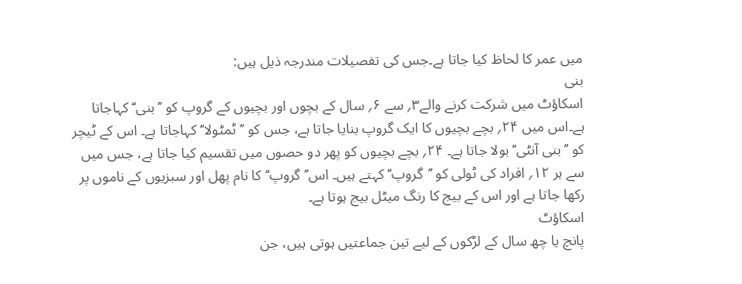میں عمر کا لحاظ کیا جاتا ہے۔جس کی تفصیلات مندرجہ ذیل ہیں:
بنی
اسکاؤٹ میں شرکت کرنے والے۳؍ سے ۶؍ سال کے بچوں اور بچیوں کے گروپ کو ’’بنی‘‘ کہاجاتا ہے۔اس میں ۲۴؍ بچے بچیوں کا ایک گروپ بنایا جاتا ہے، جس کو ’’ٹمٹولا‘‘ کہاجاتا ہے۔ اس کے ٹیچر کو ’’بنی آنٹی‘‘بولا جاتا ہے۔ ۲۴؍ بچے بچیوں کو پھر دو حصوں میں تقسیم کیا جاتا ہے، جس میں سے ہر ۱۲؍ افراد کی ٹولی کو ’’گروپ‘‘ کہتے ہیں۔ اس’’ گروپ‘‘ کا نام پھل اور سبزیوں کے ناموں پر رکھا جاتا ہے اور اس کے بیج کا رنگ میٹل بیج ہوتا ہے۔
اسکاؤٹ
پانچ یا چھ سال کے لڑکوں کے لیے تین جماعتیں ہوتی ہیں، جن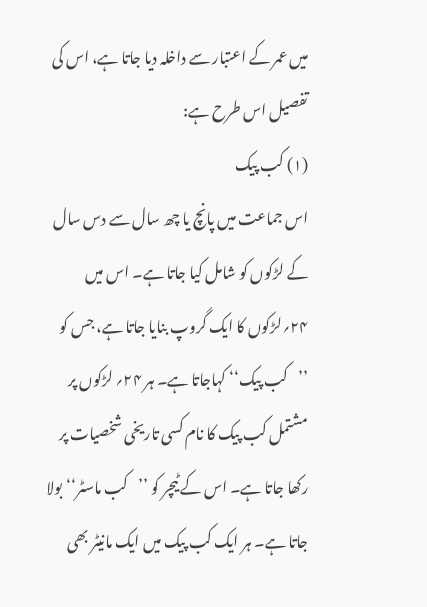میں عمر کے اعتبار سے داخلہ دیا جاتا ہے، اس کی تفصیل اس طرح ہے:
(۱) کب پیک
اس جماعت میں پانچ یا چھ سال سے دس سال کے لڑکوں کو شامل کیا جاتا ہے۔ اس میں ۲۴؍لڑکوں کا ایک گروپ بنایا جاتا ہے، جس کو ’’کب پیک‘‘ کہاجاتا ہے۔ ہر ۲۴؍ لڑکوں پر مشتمل کب پیک کا نام کسی تاریخی شخصیات پر رکھا جاتا ہے۔ اس کے ٹیچر کو ’’کب ماسٹر‘‘بولا جاتا ہے۔ ہر ایک کب پیک میں ایک مانیٹر بھی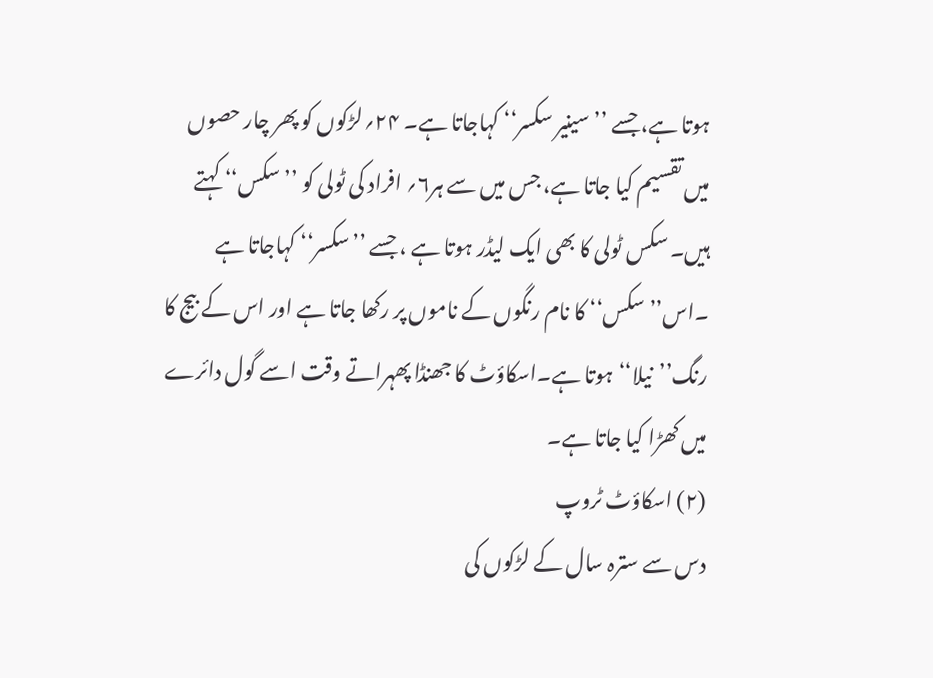ہوتا ہے، جسے ’’سینیر سکسر‘‘ کہاجاتا ہے۔ ۲۴؍لڑکوں کو پھر چار حصوں میں تقسیم کیا جاتا ہے، جس میں سے ہر۶؍ افراد کی ٹولی کو ’’سکس‘‘ کہتے ہیں۔ سکس ٹولی کا بھی ایک لیڈر ہوتا ہے ، جسے ’’سکسر‘‘ کہاجاتا ہے ۔اس’’ سکس‘‘ کا نام رنگوں کے ناموں پر رکھا جاتا ہے اور اس کے بیج کا رنگ’’نیلا‘‘ہوتا ہے۔اسکاؤٹ کا جھنڈا پھہراتے وقت اسے گول دائرے میں کھڑا کیا جاتا ہے۔
(۲) اسکاؤٹ ٹروپ
دس سے سترہ سال کے لڑکوں کی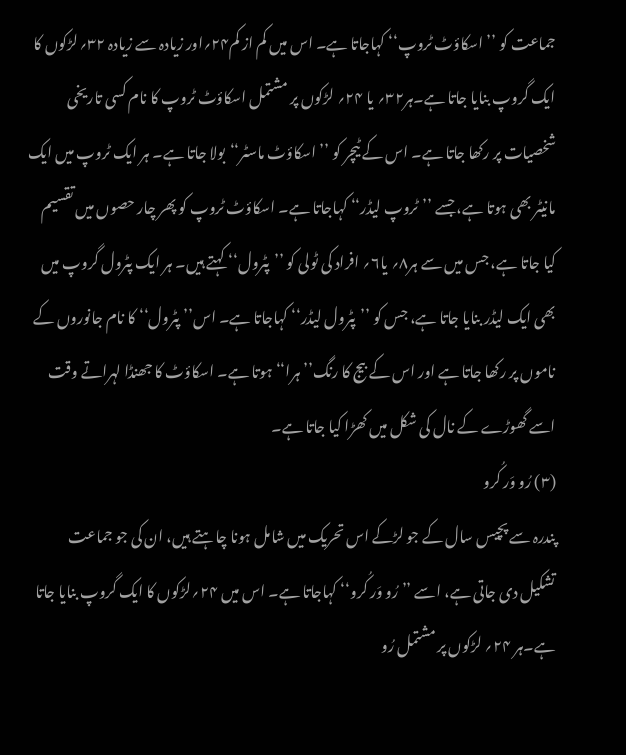جماعت کو ’’اسکاؤٹ ٹروپ‘‘ کہاجاتا ہے۔ اس میں کم از کم۲۴؍اور زیادہ سے زیادہ ۳۲؍لڑکوں کا ایک گروپ بنایا جاتا ہے۔ہر۳۲؍ یا ۲۴؍ لڑکوں پر مشتمل اسکاؤٹ ٹروپ کا نام کسی تاریخی شخصیات پر رکھا جاتا ہے۔ اس کے ٹیچر کو ’’اسکاؤٹ ماسٹر‘‘بولا جاتا ہے۔ ہر ایک ٹروپ میں ایک مانیٹر بھی ہوتا ہے، جسے ’’ٹروپ لیڈر‘‘ کہاجاتا ہے۔ اسکاؤٹ ٹروپ کو پھر چار حصوں میں تقسیم کیا جاتا ہے، جس میں سے ہر۸؍ یا۶؍ افراد کی ٹولی کو ’’پٹرول‘‘ کہتے ہیں۔ ہر ایک پٹرول گروپ میں بھی ایک لیڈر بنایا جاتا ہے، جس کو ’’پٹرول لیڈر‘‘ کہاجاتا ہے۔ اس’’ پٹرول‘‘ کا نام جانوروں کے ناموں پر رکھا جاتا ہے اور اس کے بیج کا رنگ’’ہرا‘‘ہوتا ہے۔ اسکاؤٹ کا جھنڈا لہراتے وقت اسے گھوڑے کے نال کی شکل میں کھڑا کیا جاتا ہے۔
(۳) رُو وَر کُرو
پندرہ سے پچیس سال کے جو لڑکے اس تحریک میں شامل ہونا چاہتے ہیں، ان کی جو جماعت تشکیل دی جاتی ہے، اسے ’’ رُو وَر کُرو‘‘ کہاجاتا ہے۔ اس میں ۲۴؍لڑکوں کا ایک گروپ بنایا جاتا ہے۔ہر ۲۴؍ لڑکوں پر مشتمل رُو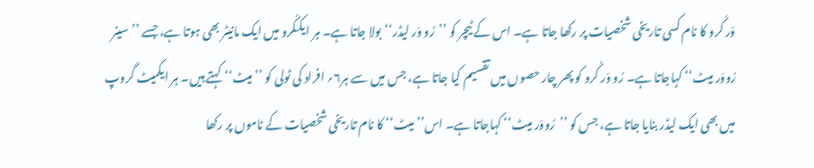وَر کُرو کا نام کسی تاریخی شخصیات پر رکھا جاتا ہے۔ اس کے ٹیچر کو ’’رُو وَر لیڈر‘‘بولا جاتا ہے۔ ہر ایککُرو میں ایک مانیٹر بھی ہوتا ہے، جسے ’’سینر رُووَر میٹ‘‘ کہاجاتا ہے۔ رُو وَر کُرو کو پھر چار حصوں میں تقسیم کیا جاتا ہے، جس میں سے ہر۶؍ افراد کی ٹولی کو ’’میٹ‘‘ کہتے ہیں۔ ہر ایکمیٹ گروپ میں بھی ایک لیڈر بنایا جاتا ہے، جس کو ’’رُووَر میٹ‘‘ کہاجاتا ہے۔ اس’’میٹ‘‘ کا نام تاریخی شخصیات کے ناموں پر رکھا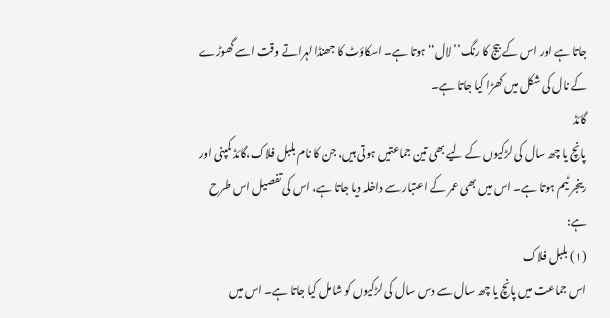جاتا ہے اور اس کے بیج کا رنگ’’لال‘‘ہوتا ہے۔ اسکاؤٹ کا جھنڈا لہراتے وقت اسے گھوڑے کے نال کی شکل میں کھڑا کیا جاتا ہے۔
گائڈ
پانچ یا چھ سال کی لڑکیوں کے لیے بھی تین جماعتیں ہوتی ہیں، جن کا نام بلبل فلاک،گائڈ کمپنی اور رینجر ٹیم ہوتا ہے۔ اس میں بھی عمر کے اعتبار سے داخلہ دیا جاتا ہے، اس کی تفصیل اس طرح ہے:
(۱) بلبل فلاک
اس جماعت میں پانچ یا چھ سال سے دس سال کی لڑکیوں کو شامل کیا جاتا ہے۔ اس میں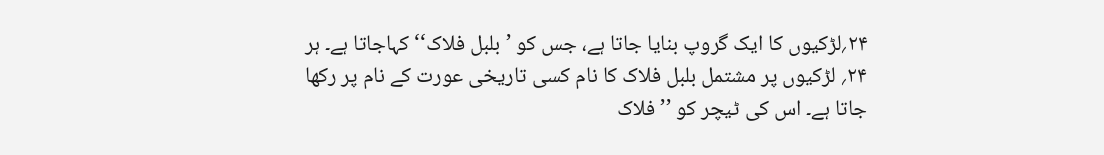۲۴؍لڑکیوں کا ایک گروپ بنایا جاتا ہے، جس کو ’بلبل فلاک‘‘ کہاجاتا ہے۔ ہر ۲۴؍ لڑکیوں پر مشتمل بلبل فلاک کا نام کسی تاریخی عورت کے نام پر رکھا جاتا ہے۔ اس کی ٹیچر کو ’’فلاک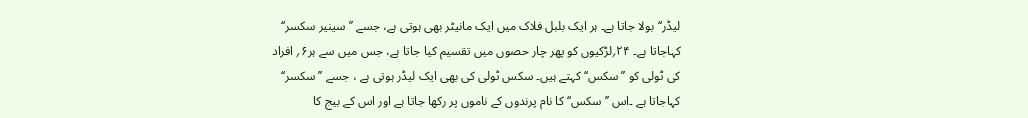لیڈر‘‘بولا جاتا ہے۔ ہر ایک بلبل فلاک میں ایک مانیٹر بھی ہوتی ہے، جسے ’’سینیر سکسر‘‘ کہاجاتا ہے۔ ۲۴؍لڑکیوں کو پھر چار حصوں میں تقسیم کیا جاتا ہے، جس میں سے ہر۶؍ افراد کی ٹولی کو ’’سکس‘‘ کہتے ہیں۔ سکس ٹولی کی بھی ایک لیڈر ہوتی ہے ، جسے ’’سکسر‘‘ کہاجاتا ہے ۔اس ’’سکس‘‘ کا نام پرندوں کے ناموں پر رکھا جاتا ہے اور اس کے بیج کا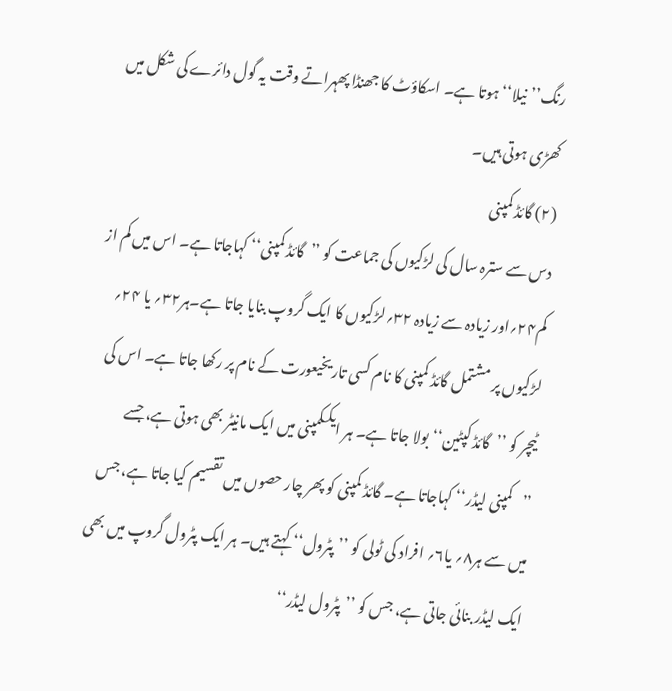رنگ’’نیلا‘‘ہوتا ہے۔ اسکاؤٹ کا جھنڈا پھہراتے وقت یہ گول دائرے کی شکل میں کھڑی ہوتی ہیں۔
(۲) گائڈ کمپنی
دس سے سترہ سال کی لڑکیوں کی جماعت کو ’’گائڈ کمپنی‘‘ کہاجاتا ہے۔ اس میں کم از کم۲۴؍اور زیادہ سے زیادہ ۳۲؍لڑکیوں کا ایک گروپ بنایا جاتا ہے۔ہر۳۲؍ یا ۲۴؍ لڑکیوں پر مشتمل گائڈ کمپنی کا نام کسی تاریخیعورت کے نام پر رکھا جاتا ہے۔ اس کی ٹیچر کو ’’گائڈ کپٹین‘‘بولا جاتا ہے۔ ہر ایککمپنی میں ایک مانیٹر بھی ہوتی ہے، جسے ’’کمپنی لیڈر‘‘ کہاجاتا ہے۔ گائڈ کمپنی کو پھر چار حصوں میں تقسیم کیا جاتا ہے، جس میں سے ہر۸؍ یا۶؍ افراد کی ٹولی کو ’’پٹرول‘‘ کہتے ہیں۔ ہر ایک پٹرول گروپ میں بھی ایک لیڈر بنائی جاتی ہے، جس کو ’’پٹرول لیڈر‘‘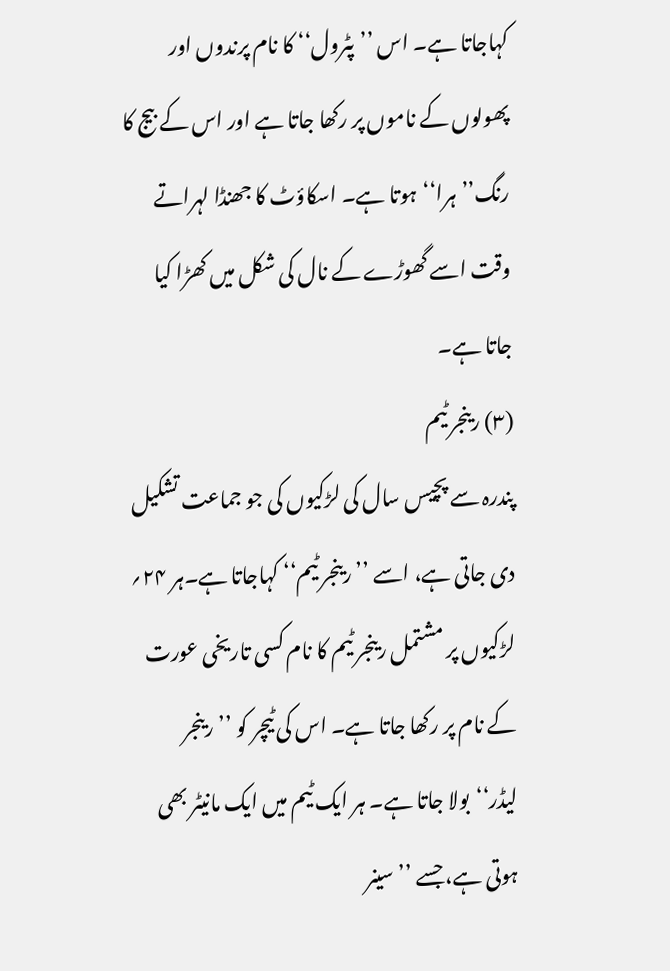کہاجاتا ہے۔ اس ’’پٹرول‘‘ کا نام پرندوں اور پھولوں کے ناموں پر رکھا جاتا ہے اور اس کے بیج کا رنگ’’ہرا‘‘ہوتا ہے۔ اسکاؤٹ کا جھنڈا لہراتے وقت اسے گھوڑے کے نال کی شکل میں کھڑا کیا جاتا ہے۔
(۳) رینجر ٹیم
پندرہ سے پچیس سال کی لڑکیوں کی جو جماعت تشکیل دی جاتی ہے، اسے ’’ رینجر ٹیم‘‘ کہاجاتا ہے۔ہر ۲۴؍ لڑکیوں پر مشتمل رینجر ٹیم کا نام کسی تاریخی عورت کے نام پر رکھا جاتا ہے۔ اس کی ٹیچر کو ’’رینجر لیڈر‘‘بولا جاتا ہے۔ ہر ایک ٹیم میں ایک مانیٹر بھی ہوتی ہے، جسے ’’سینر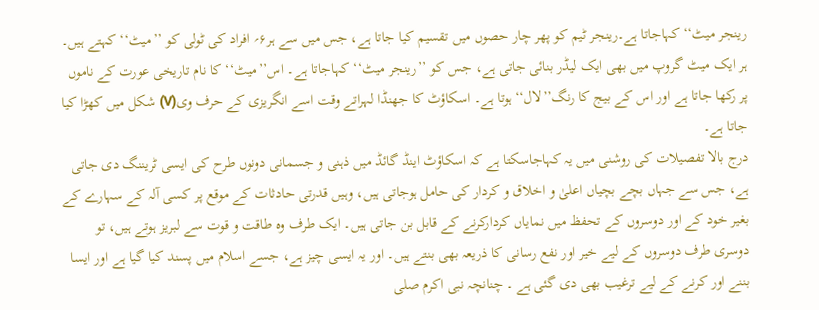رینجر میٹ‘‘ کہاجاتا ہے۔رینجر ٹیم کو پھر چار حصوں میں تقسیم کیا جاتا ہے، جس میں سے ہر۶؍ افراد کی ٹولی کو ’’میٹ‘‘ کہتے ہیں۔ ہر ایک میٹ گروپ میں بھی ایک لیڈر بنائی جاتی ہے، جس کو ’’رینجر میٹ‘‘ کہاجاتا ہے۔ اس’’میٹ‘‘ کا نام تاریخی عورت کے ناموں پر رکھا جاتا ہے اور اس کے بیج کا رنگ’’لال‘‘ہوتا ہے۔ اسکاؤٹ کا جھنڈا لہراتے وقت اسے انگریزی کے حرف وی(V) شکل میں کھڑا کیا جاتا ہے۔
درج بالا تفصیلات کی روشنی میں یہ کہاجاسکتا ہے کہ اسکاؤٹ اینڈ گائڈ میں ذہنی و جسمانی دونوں طرح کی ایسی ٹریننگ دی جاتی ہے، جس سے جہاں بچے بچیاں اعلیٰ و اخلاق و کردار کی حامل ہوجاتی ہیں، وہیں قدرتی حادثات کے موقع پر کسی آلہ کے سہارے کے بغیر خود کے اور دوسروں کے تحفظ میں نمایاں کردارکرنے کے قابل بن جاتی ہیں۔ ایک طرف وہ طاقت و قوت سے لبریز ہوتے ہیں، تو دوسری طرف دوسروں کے لیے خیر اور نفع رسانی کا ذریعہ بھی بنتے ہیں۔ اور یہ ایسی چیز ہے، جسے اسلام میں پسند کیا گیا ہے اور ایسا بننے اور کرنے کے لیے ترغیب بھی دی گئی ہے ۔ چنانچہ نبی اکرم صلى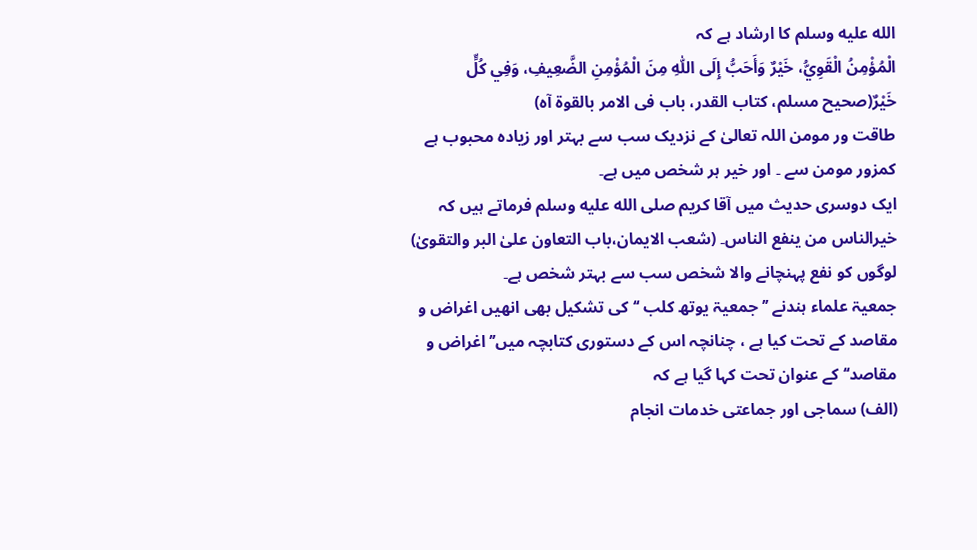الله عليه وسلم کا ارشاد ہے کہ
الْمُؤْمِنُ الْقَوِيُّ، خَیْرٌ وَأَحَبُّ إِلَی اللّٰہِ مِنَ الْمُؤْمِنِ الضَّعِیفِ، وَفِي کُلٍّ خَیْرٌ(صحیح مسلم، کتاب القدر، باب فی الامر بالقوۃ آہ)
طاقت ور مومن اللہ تعالیٰ کے نزدیک سب سے بہتر اور زیادہ محبوب ہے کمزور مومن سے ۔ اور خیر ہر شخص میں ہے۔
ایک دوسری حدیث میں آقا کریم صلى الله عليه وسلم فرماتے ہیں کہ
خیرالناس من ینفع الناس۔ (شعب الایمان،باب التعاون علیٰ البر والتقویٰ)
لوگوں کو نفع پہنچانے والا شخص سب سے بہتر شخص ہے۔
جمعیۃ علماء ہندنے ’’ جمعیۃ یوتھ کلب ‘‘ کی تشکیل بھی انھیں اغراض و مقاصد کے تحت کیا ہے ، چنانچہ اس کے دستوری کتابچہ میں’’اغراض و مقاصد‘‘ کے عنوان تحت کہا گیا ہے کہ
(الف) سماجی اور جماعتی خدمات انجام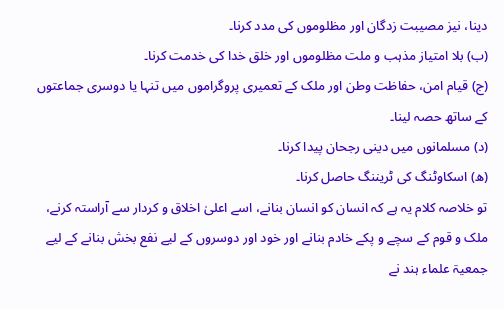دینا، نیز مصیبت زدگان اور مظلوموں کی مدد کرنا۔
(ب) بلا امتیاز مذہب و ملت مظلوموں اور خلق خدا کی خدمت کرنا۔
(ج) قیام امن، حفاظت وطن اور ملک کے تعمیری پروگراموں میں تنہا یا دوسری جماعتوں کے ساتھ حصہ لینا۔
(د) مسلمانوں میں دینی رجحان پیدا کرنا۔
(ھ) اسکاوٹنگ کی ٹریننگ حاصل کرنا۔
تو خلاصہ کلام یہ ہے کہ انسان کو انسان بنانے، اسے اعلیٰ اخلاق و کردار سے آراستہ کرنے، ملک و قوم کے سچے و پکے خادم بنانے اور خود اور دوسروں کے لیے نفع بخش بنانے کے لیے جمعیۃ علماء ہند نے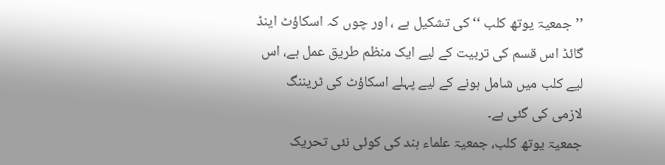’’جمعیۃ یوتھ کلب ‘‘ کی تشکیل ہے ، اور چوں کہ اسکاؤٹ اینڈ گائڈ اس قسم کی تربیت کے لیے ایک منظم طریق عمل ہے، اس لیے کلب میں شامل ہونے کے لیے پہلے اسکاؤٹ کی ٹریننگ لازمی کی گئی ہے۔
جمعیۃ یوتھ کلب، جمعیۃ علماء ہند کی کوئی نئی تحریک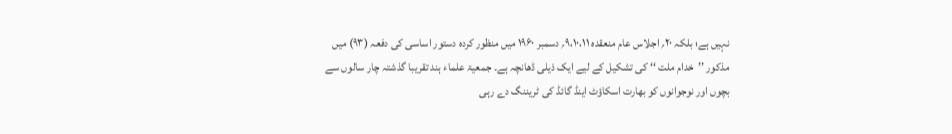نہیں ہے؛ بلکہ ۲۰؍ اجلاس عام منعقدہ ۹،۱۰،۱۱؍ دسمبر ۱۹۶۰ میں منظور کردہ دستور اساسی کی دفعہ (۹۳) میں مذکور ’’خدام ملت ‘‘ کی تشکیل کے لیے ایک ذیلی ڈھانچہ ہے۔ جمعیۃ علماء ہند تقریبا گذشتہ چار سالوں سے بچوں اور نوجوانوں کو بھارت اسکاؤٹ اینڈ گائڈ کی ٹریننگ دے رہی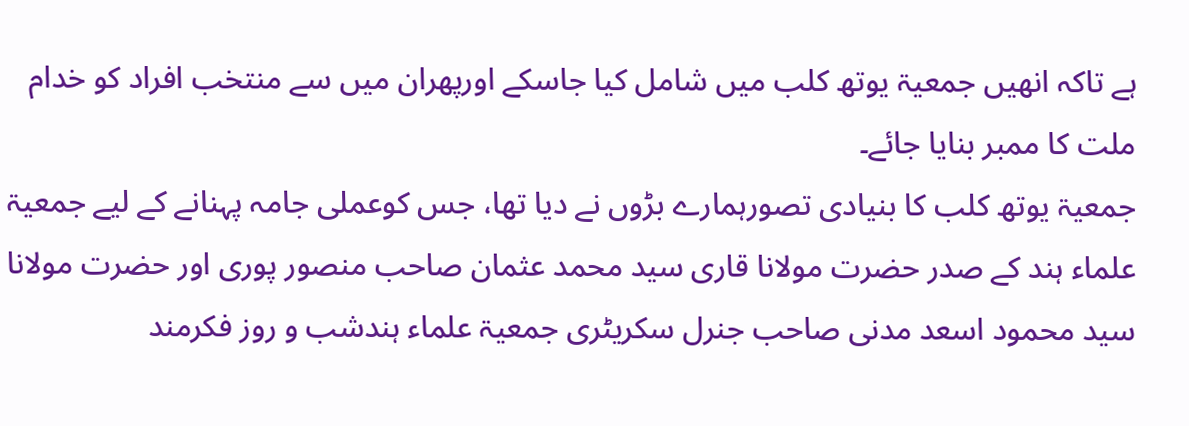ہے تاکہ انھیں جمعیۃ یوتھ کلب میں شامل کیا جاسکے اورپھران میں سے منتخب افراد کو خدام ملت کا ممبر بنایا جائے۔
جمعیۃ یوتھ کلب کا بنیادی تصورہمارے بڑوں نے دیا تھا، جس کوعملی جامہ پہنانے کے لیے جمعیۃ علماء ہند کے صدر حضرت مولانا قاری سید محمد عثمان صاحب منصور پوری اور حضرت مولانا سید محمود اسعد مدنی صاحب جنرل سکریٹری جمعیۃ علماء ہندشب و روز فکرمند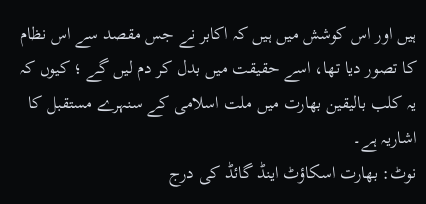ہیں اور اس کوشش میں ہیں کہ اکابر نے جس مقصد سے اس نظام کا تصور دیا تھا، اسے حقیقت میں بدل کر دم لیں گے ؛ کیوں کہ یہ کلب بالیقین بھارت میں ملت اسلامی کے سنہرے مستقبل کا اشاریہ ہے۔
نوٹ: بھارت اسکاؤٹ اینڈ گائڈ کی درج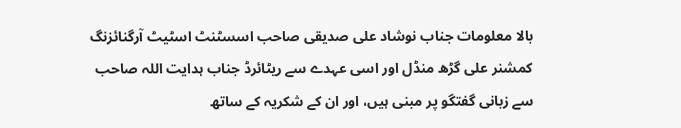بالا معلومات جناب نوشاد علی صدیقی صاحب اسسٹنٹ اسٹیٹ آرگنائزنگ کمشنر علی گڑھ منڈل اور اسی عہدے سے ریٹائرڈ جناب ہدایت اللہ صاحب سے زبانی گفتگو پر مبنی ہیں، اور ان کے شکریہ کے ساتھ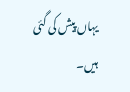یہاں پیش کی گئی ہیں۔